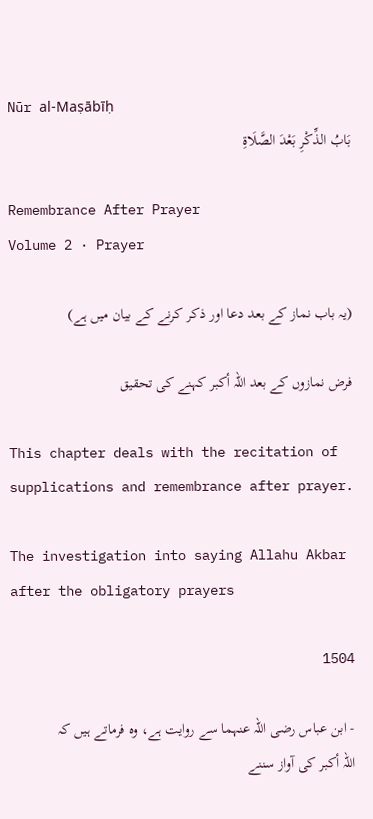Nūr al-Maṣābīḥ
بَابُ الذِّکْرِ بَعْدَ الصَّلَاةِ

Remembrance After Prayer
Volume 2 · Prayer

(یہ باب نماز کے بعد دعا اور ذکر کرنے کے بیان میں ہے)

فرض نمازوں کے بعد اللہ أکبر کہنے کی تحقیق

This chapter deals with the recitation of supplications and remembrance after prayer.

The investigation into saying Allahu Akbar after the obligatory prayers

1504

- ابن عباس رضی اللہ عنہما سے روایت ہے، وہ فرماتے ہیں کہ اللہ أکبر کی آواز سننے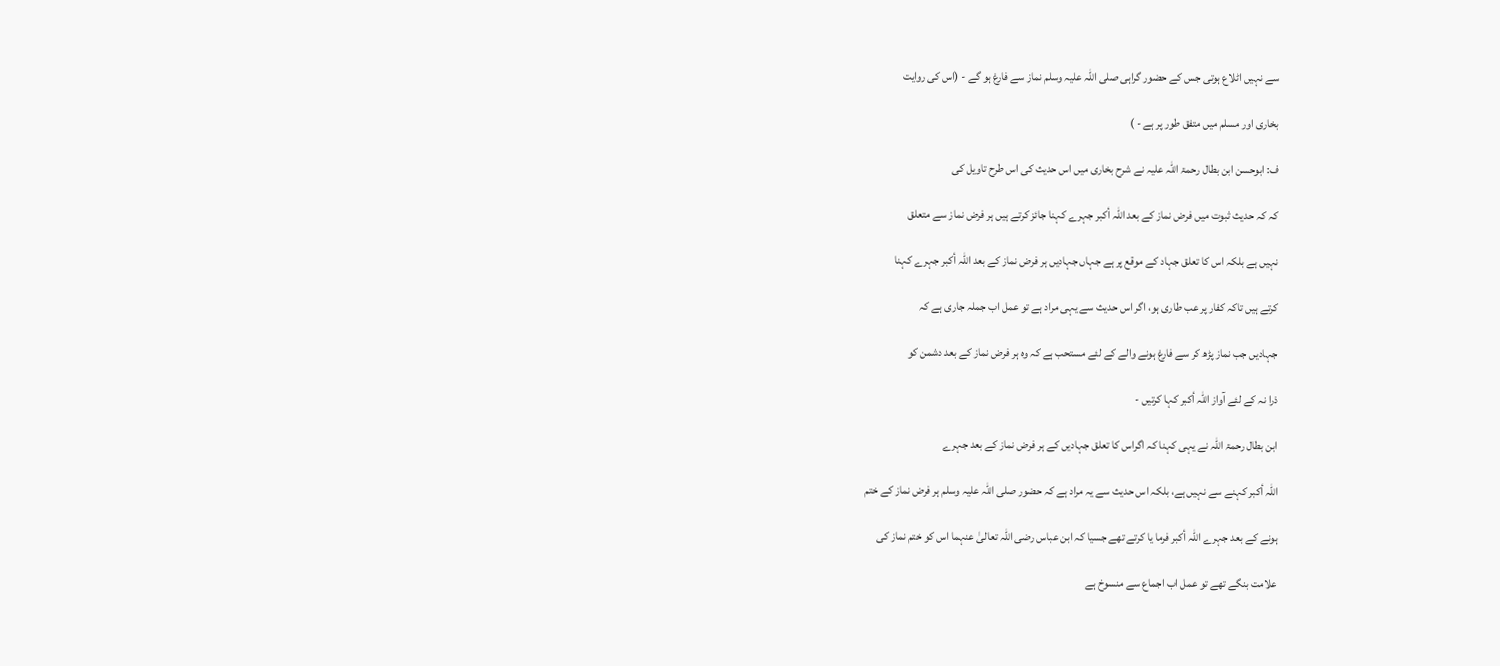سے نہیں اٹلاع ہوتی جس کے حضور گراہی صلی اللہ علیہ وسلم نماز سے فارغ ہو گے - (اس کی روایت

بخاری اور مسلم میں متفق طور پر ہے - )

ف: ابوحسن ابن بطال رحمۃ اللہ علیہ نے شرح بخاری میں اس حدیث کی اس طرح تاویل کی

کہ کہ حدیث ثبوت میں فرض نماز کے بعد اللہ أکبر جہرے کہنا جائز کرتے ہیں ہر فرض نماز سے متعلق

نہیں ہے بلکہ اس کا تعلق جہاد کے موقع پر ہے جہاں جہادیں ہر فرض نماز کے بعد اللہ أکبر جہرے کہنا

کرتے ہیں تاکہ کفار پر عب طاری ہو، اگر اس حدیث سے یہی مراد ہے تو عمل اب جملہ جاری ہے کہ

جہادیں جب نماز پڑھ کر سے فارغ ہونے والے کے لئے مستحب ہے کہ وہ ہر فرض نماز کے بعد دشمن کو

ذرا نہ کے لئے آواز اللہ أکبر کہا کرتیں -

ابن بطال رحمۃ اللہ نے یہی کہنا کہ اگراس کا تعلق جہادیں کے ہر فرض نماز کے بعد جہرے

اللہ أکبر کہنے سے نہیں ہے، بلکہ اس حدیث سے یہ مراد ہے کہ حضور صلی اللہ علیہ وسلم ہر فرض نماز کے ختم

ہونے کے بعد جہرے اللہ أکبر فرما یا کرتے تھے جسیا کہ ابن عباس رضی اللہ تعالیٰ عنہما اس کو ختم نماز کی

علامت بنگے تھے تو عمل اب اجماع سے منسوخ ہے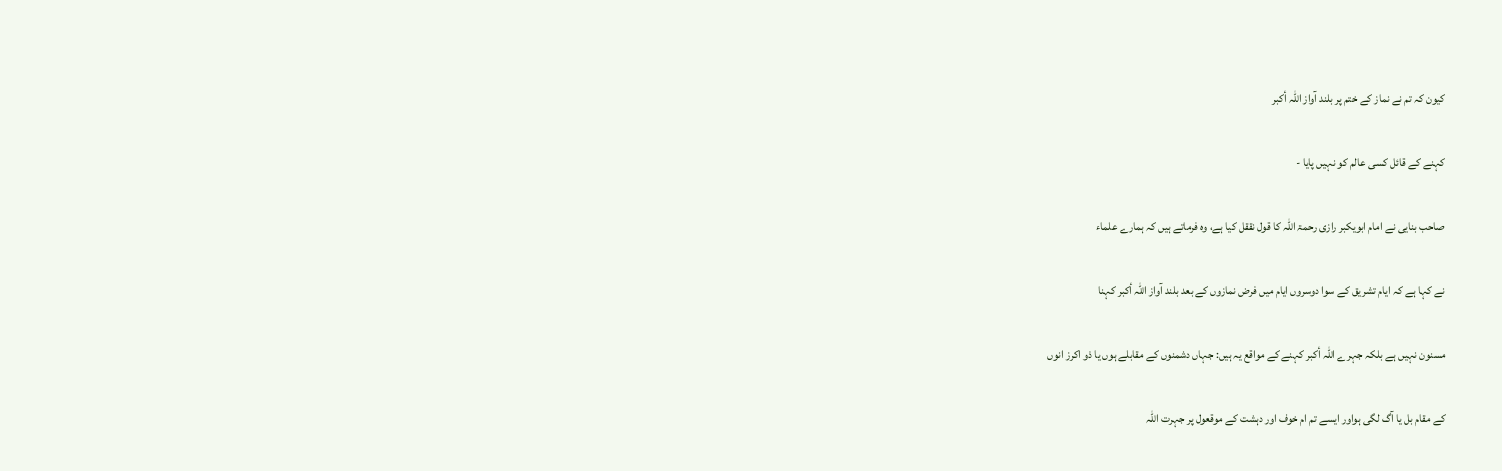کیون کہ تم نے نماز کے ختم پر بلند آواز اللہ أکبر

کہنے کے قائل کسی عالم کو نہیں پایا -

صاحب بنایی نے امام ابویکبر رازی رحمۃ اللہ کا قول نققل کیا ہے، وہ فرماتے ہیں کہ ہمارے علماء

نے کہا ہے کہ ایام تشریق کے سوا دوسروں ایام میں فرض نمازوں کے بعد بلند آواز اللہ أکبر کہنا

مسنون نہیں ہے بلکہ جہرے اللہ أکبر کہنے کے مواقع یہ ہیں: جہاں دشمنوں کے مقابلے ہوں یا ذو اکرز انوں

کے مقام بل یا آگ لگی ہواور ایسے تم ام خوف اور دہشت کے موقعول پر جہرت اللہ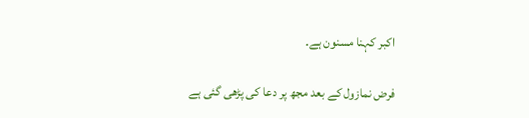اکبر کہنا مسنون ہے۔

فرض نمازول کے بعد مجھ پر دعا کی پڑھی گئی ہے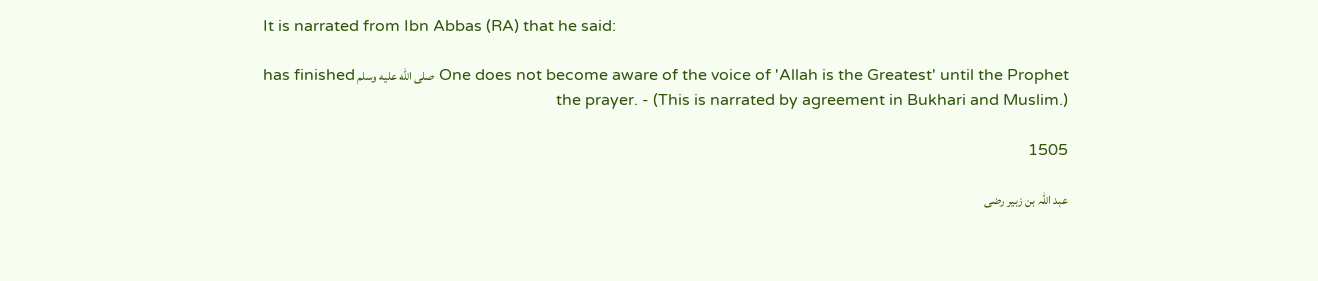It is narrated from Ibn Abbas (RA) that he said:

One does not become aware of the voice of 'Allah is the Greatest' until the Prophet صلى الله عليه وسلم has finished the prayer. - (This is narrated by agreement in Bukhari and Muslim.)

1505

عبد اللہ بن زبیر رضی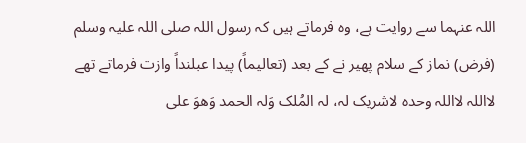اللہ عنہما سے روایت ہے، وہ فرماتے ہیں کہ رسول اللہ صلی اللہ علیہ وسلم (فرض) نماز کے سلام پھیر نے کے بعد (تعالیماً) پیدا عبلنداً وازت فرماتے تھے لااللہ لااللہ وحدہ لاشریک لہ، لہ المُلک وَلہ الحمد وَهوَ علی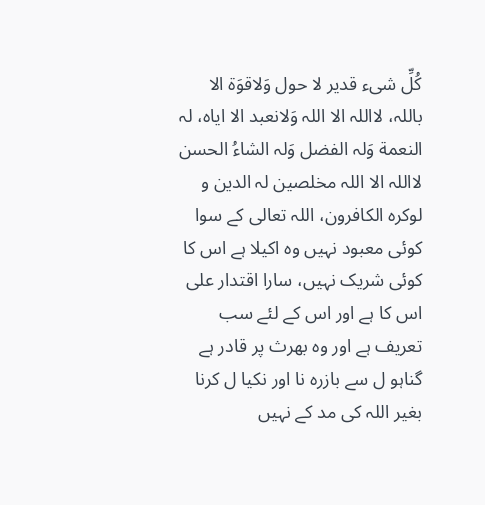کُلِّ شیء قدیر لا حول وَلاقوَة الا باللہ، لااللہ الا اللہ وَلانعبد الا ایاہ، لہ النعمة وَلہ الفضل وَلہ الشاءُ الحسن لااللہ الا اللہ مخلصین لہ الدین و لوکرہ الكافرون، اللہ تعالی کے سوا کوئی معبود نہیں وہ اکیلا ہے اس کا کوئی شریک نہیں، سارا اقتدار علی اس کا ہے اور اس کے لئے سب تعریف ہے اور وہ بھرث پر قادر ہے گناہو ل سے بازرہ نا اور نکیا ل کرنا بغیر اللہ کی مد کے نہیں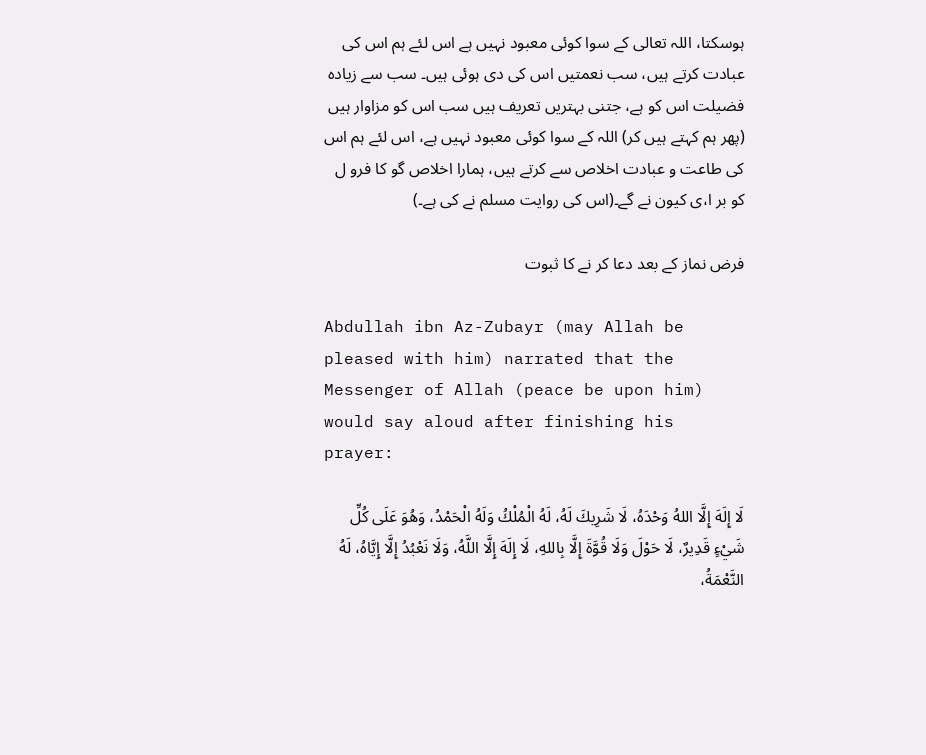ہوسکتا، اللہ تعالی کے سوا کوئی معبود نہیں ہے اس لئے ہم اس کی عبادت کرتے ہیں، سب نعمتیں اس کی دی ہوئی ہیں۔ سب سے زیادہ فضیلت اس کو ہے، جتنی بہتریں تعریف ہیں سب اس کو مزاوار ہیں (پھر ہم کہتے ہیں کر) اللہ کے سوا کوئی معبود نہیں ہے، اس لئے ہم اس کی طاعت و عبادت اخلاص سے کرتے ہیں، ہمارا اخلاص گو کا فرو ل کو بر ا،ی کیون نے گے۔(اس کی روایت مسلم نے کی ہے۔)

فرض نماز کے بعد دعا کر نے کا ثبوت

Abdullah ibn Az-Zubayr (may Allah be pleased with him) narrated that the Messenger of Allah (peace be upon him) would say aloud after finishing his prayer:

لَا إِلَهَ إِلَّا اللهُ وَحْدَهُ، لَا شَرِيكَ لَهُ، لَهُ الْمُلْكُ وَلَهُ الْحَمْدُ، وَهُوَ عَلَى كُلِّ شَيْءٍ قَدِيرٌ، لَا حَوْلَ وَلَا قُوَّةَ إِلَّا بِاللهِ، لَا إِلَهَ إِلَّا اللَّهُ، وَلَا نَعْبُدُ إِلَّا إِيَّاهُ، لَهُ النَّعْمَةُ،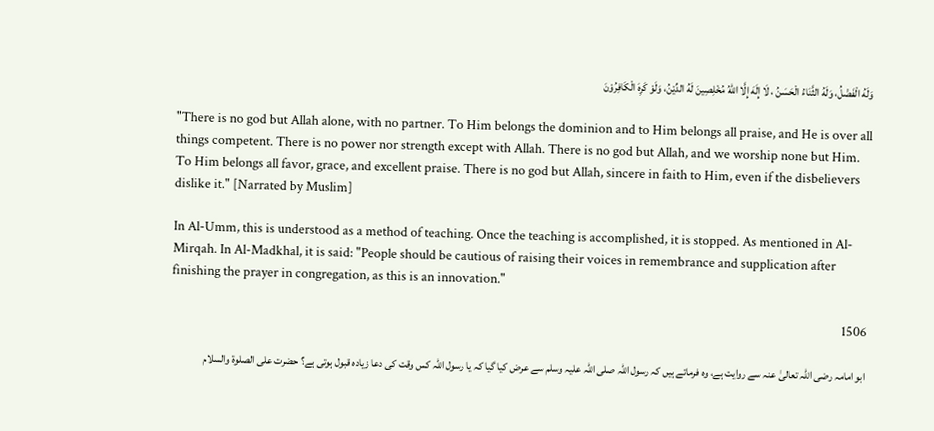وَلَهُ الْفَضْلُ، وَلَهُ الثَّنَاءُ الْحَسَنُ ، لَا إِلَهَ إِلَّا اللهُ مُخْلِصِينَ لَهُ الدِّيْنُ، وَلَوْ كَرِهَ الْكَافِرُوْنَ

"There is no god but Allah alone, with no partner. To Him belongs the dominion and to Him belongs all praise, and He is over all things competent. There is no power nor strength except with Allah. There is no god but Allah, and we worship none but Him. To Him belongs all favor, grace, and excellent praise. There is no god but Allah, sincere in faith to Him, even if the disbelievers dislike it." [Narrated by Muslim]

In Al-Umm, this is understood as a method of teaching. Once the teaching is accomplished, it is stopped. As mentioned in Al-Mirqah. In Al-Madkhal, it is said: "People should be cautious of raising their voices in remembrance and supplication after finishing the prayer in congregation, as this is an innovation."

1506

ابو امامہ رضی اللہ تعالیٰ عنہ سے روایت ہے، وہ فرماتے ہیں کہ رسول اللہ صلی اللہ علیہ وسلم سے عرض کیا گیا کہ یا رسول اللہ کس وقت کی دعا زیادہ قبول ہوتی ہے؟ حضرت علی الصلوۃ والسلام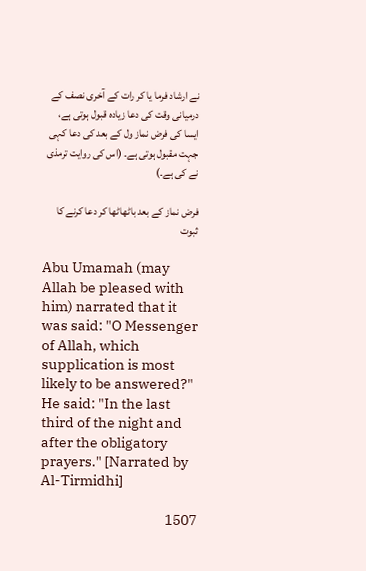نے ارشاد فرما یا کر رات کے آخری نصف کے درمیانی وقت کی دعا زیادہ قبول ہوتی ہے، ایسا کی فرض نماز ول کے بعد کی دعا کہی جہت مقبول ہوتی ہے۔ (اس کی روایت ترمذی نے کی ہے۔)

فرض نماز کے بعد باٹھاٹھا کر دعا کرنے کا ثبوت

Abu Umamah (may Allah be pleased with him) narrated that it was said: "O Messenger of Allah, which supplication is most likely to be answered?" He said: "In the last third of the night and after the obligatory prayers." [Narrated by Al-Tirmidhi]

1507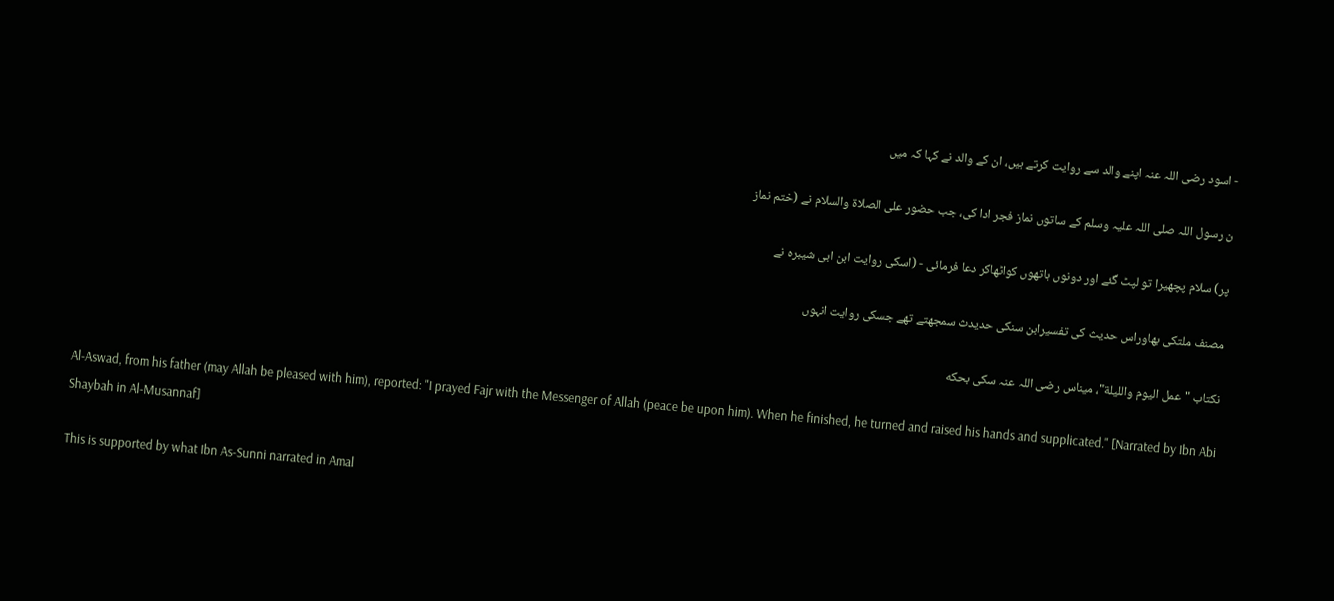- اسود رضی اللہ عنہ اپنے والد سے روایت کرتے ہیں، ان کے والد نے کہا کہ میں

ن رسول اللہ صلی اللہ علیہ وسلم کے ساتوں نماز فجر ادا کی، جب حضور علی الصلاۃ والسلام نے (ختم نماز

پر) سلام پچھیرا تو لپٹ گئے اور دونوں ہاتھوں کواٹھاکر دعا فرمائی - (اسکی روایت ابن ابی شیبرہ نے

مصنف ملتکی بھاوراس حدیث کی تفسیرابن سنکی حدیدث سمجھتے تھے جسکی روایت انہوں

نكتاب "عمل اليوم والليلة"، میناس رضی اللہ عنہ سکی بحكه

Al-Aswad, from his father (may Allah be pleased with him), reported: "I prayed Fajr with the Messenger of Allah (peace be upon him). When he finished, he turned and raised his hands and supplicated." [Narrated by Ibn Abi Shaybah in Al-Musannaf]

This is supported by what Ibn As-Sunni narrated in Amal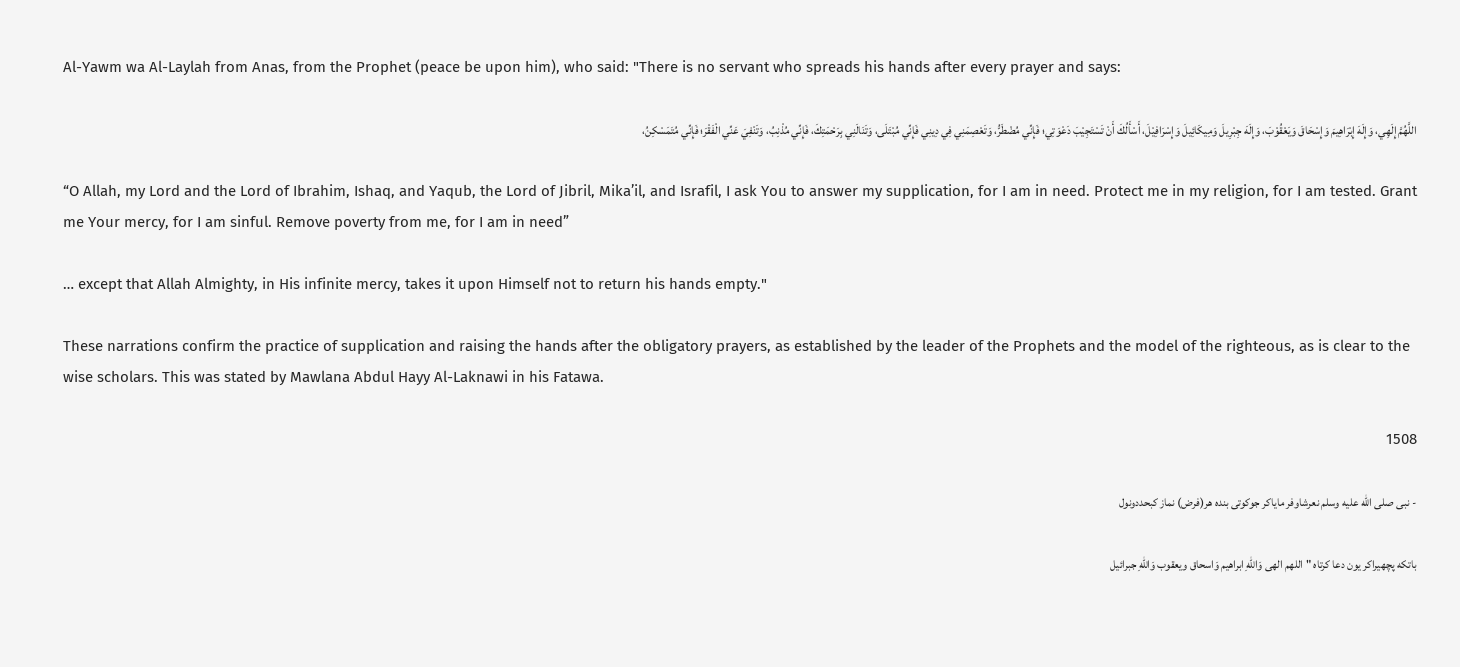Al-Yawm wa Al-Laylah from Anas, from the Prophet (peace be upon him), who said: "There is no servant who spreads his hands after every prayer and says:

اللَّهُمَّ إِلَهِي، وَإِلَهَ إِبْرَاهِيمَ وَإِسْحَاقَ وَيَعْقُوْبَ، وَإِلَهَ جِبْرِيلَ وَمِيكَائِيلَ وَإِسْرَافِيْلَ، أَسْأَلُكَ أَنْ تَسْتَجِيْبَ دَعْوَتِي؛ فَإِنِّي مُضْطَرُّ، وَتَعْصِمَنِي فِي دِينِي فَإِنِّي مُبْتَلَى، وَتَنَالَنِي بِرَحْمَتِكَ، فَإِنِّي مُذْنِبُ، وَتَنْفِيَ عَنِّي الْفَقْرَ؛ فَإِنِّي مُتَمَسْكِنُ،

“O Allah, my Lord and the Lord of Ibrahim, Ishaq, and Yaqub, the Lord of Jibril, Mika’il, and Israfil, I ask You to answer my supplication, for I am in need. Protect me in my religion, for I am tested. Grant me Your mercy, for I am sinful. Remove poverty from me, for I am in need”

… except that Allah Almighty, in His infinite mercy, takes it upon Himself not to return his hands empty."

These narrations confirm the practice of supplication and raising the hands after the obligatory prayers, as established by the leader of the Prophets and the model of the righteous, as is clear to the wise scholars. This was stated by Mawlana Abdul Hayy Al-Laknawi in his Fatawa.

1508

- نبى صلى الله عليه وسلم نعرشاوفر ماياكر جوكوتى بنده هر(فرض) نماز كبحددونول

باتكه پچھيراكر يون دعا كرتاه "اللهم الهى وَاللهِ ابراهيم وَاسحاق ويعقوب وَاللهِ جبرائيل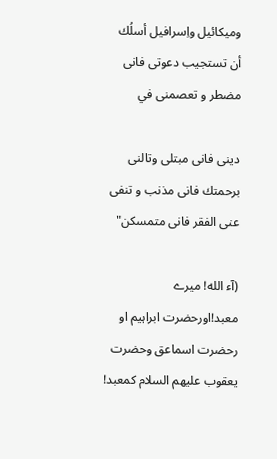وميكائيل واِسرافيل أسلُك أن تستجيب دعوتى فانى مضطر و تعصمنى في

دينى فانى مبتلى وتالنى برحمتك فانى مذنب و تنفى عنى الفقر فانى متمسكن"

(آء الله! میرے معبد!اورحضرت ابراہيم او رحضرت اسماعق وحضرت يعقوب عليهم السلام كمعبد!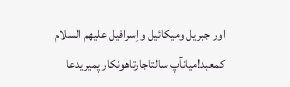اور جبريل وميكائيل واِسرافيل عليهم السلام كمعبد!ميانآپ سالتاجارتاهونكار پميريدعا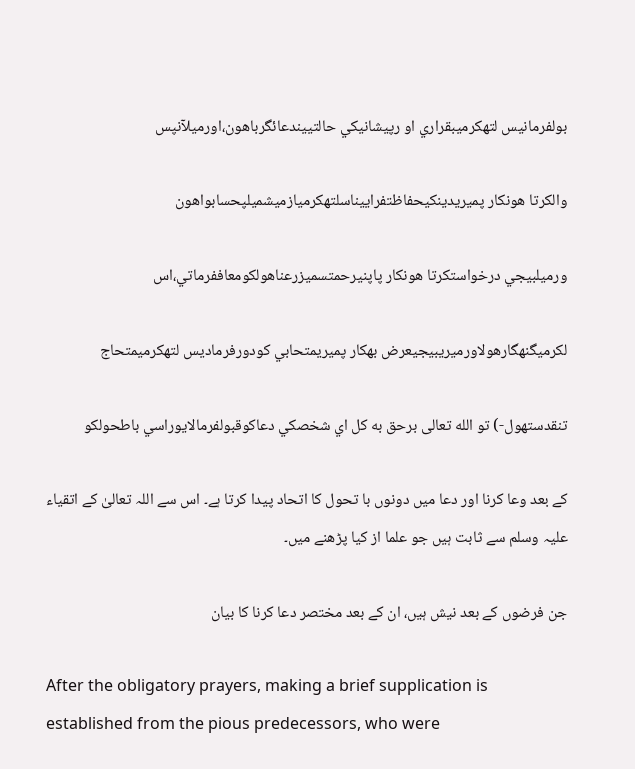بولفرمانيس لتهكرميبقراري او رپيشانيكي حالتييندعائگرباهون،اورميلآنپس

والكرتا هونكار پميريدينكيحفاظتفراييناسلتهكرميازميشميلپحسابواهون

ورميلبيجي درخواستكرتا هونكار پاپنيرحمتسميزرعناهولكومعاففرماتي،اس

لكرميگنهگارهولاورميريبيجيعرض بهكار پميريمتحابي كودورفرماديس لتهكرميمتحاج

تنقدستهول-) تو الله تعالى برحق به كل اي شخصكي دعاكوقبولفرمالايوراسي باطحولكو

کے بعد وعا کرنا اور دعا میں دونوں با تحول کا اتحاد پیدا کرتا ہے۔ اس سے اللہ تعالیٰ کے اتقیاء علیہ وسلم سے ثابت ہیں جو علما از کیا پڑھنے میں۔

جن فرضوں کے بعد نیش ہیں، ان کے بعد مختصر دعا کرنا کا بیان

After the obligatory prayers, making a brief supplication is established from the pious predecessors, who were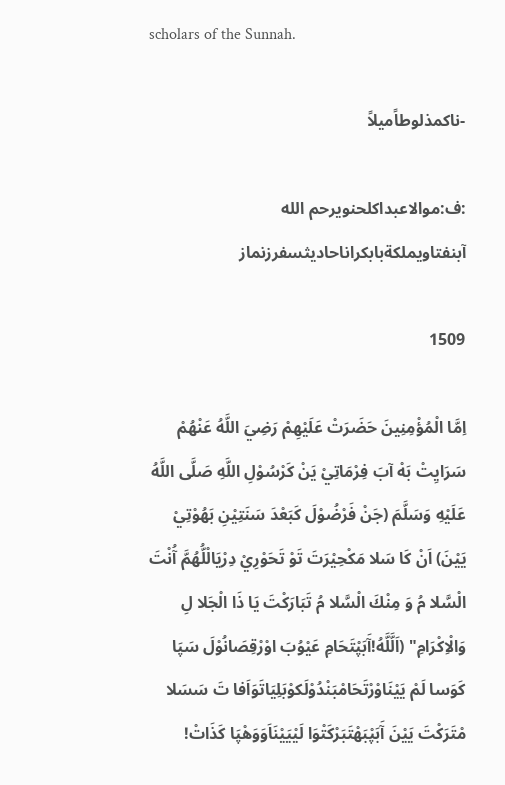scholars of the Sunnah.

-ناكمذلوطاًميلاً

:ف:موالاعبداكلحنويرحم الله آبنفتاويملكةبابكراناحاديثسفرزنماز

1509

اِمَّا الْمُؤْمِنِينَ حَضَرَتْ عَلَيْهِمْ رَضِيَ اللَّهُ عَنْهُمْ سَرَايِتْ بَهْ آبَ فِرْمَاتِيْ يَنْ كَرْسُوْلِ اللَّهِ صَلَّى اللَّهُ عَلَيْهِ وَسَلَّمَ (جَنْ فَرْضُوْلَ كَبَعْدَ سَنَتِيْنِ بَهُوْتِيْ يَيْنَ) اَنْ كَا سَلا مَكْحِيْرَتَ تَوْ تَحَوْرِيْ دِرْيَالْلُّهُمَّ آُنْتَ الْسَّلا مُ وَ مِنْكَ الْسَّلا مُ تَبَارَكْتَ يَا ذَا الْجَلا لِ وَالْاِكْرَامِ" (اَلَّلَّهُ!آَبَپْتَحَامِ عَيْوُبَ اوْرْقِصَانُوْلَ سَپَا كَوَسا لَمْ يَيْنَاوْرْتَحَامْبَنْدُوْلَكوْبَلِيَاتَوَاَفا تَ سَسَلا مْتَرَكْتَ يَيْنَ آَبَپْبَهْتَبَرْكَتْوَا لَيْيَيْنَاَوَوَهْپَا كَذَاتْ!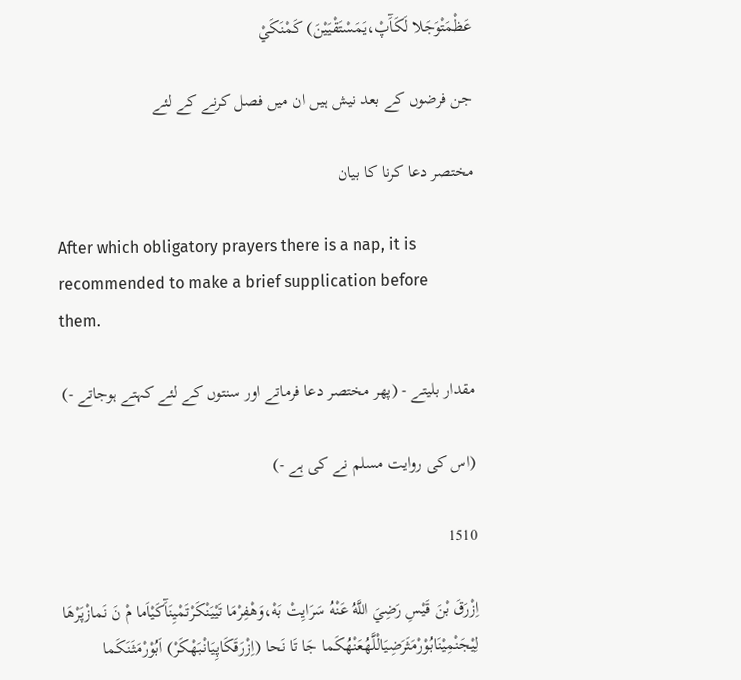عَظْمَتْوَجَلا لَكَآَپْ،يَمَسْتَقْيَيْنَ) كَمْنَكَيْ

جن فرضوں کے بعد نیش ہیں ان میں فصل کرنے کے لئے

مختصر دعا کرنا کا بیان

After which obligatory prayers there is a nap, it is recommended to make a brief supplication before them.

مقدار بلیتے - (پھر مختصر دعا فرماتے اور سنتوں کے لئے کہتے ہوجاتے -)

(اس کی روایت مسلم نے کی ہے -)

1510

اِزْرَقَ بْنَ قَيْسِ رَضِيَ اللَّهُ عَنْهُ سَرَايِتْ بَهْ،وَهْفِرْمَا تَيْيَنْكَرْتَمْيِنَآَکَيْاَما مْ نَ نَمازْپَرْهَا لِيْجَنْمِيْنَابُوْرْمَثَرَضِيَالْلَّهُعَنْهُكَما جَا تَا نَحا (اِزْرَقَكَاپِيَانْبَهْکَرْ) اَبُوْرْمَثَنَکَما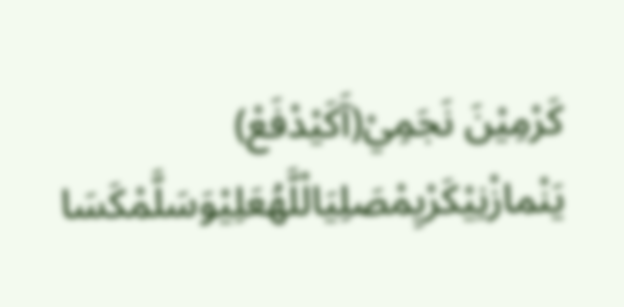کَرْمِيْنَ نَجَمِيْ(آَکَيْدْفَعْ) يَنْمازْنِيْکَرْیِمْصَلِيَالْلَّهُعَلِيْوَسَلَّمْکَسَا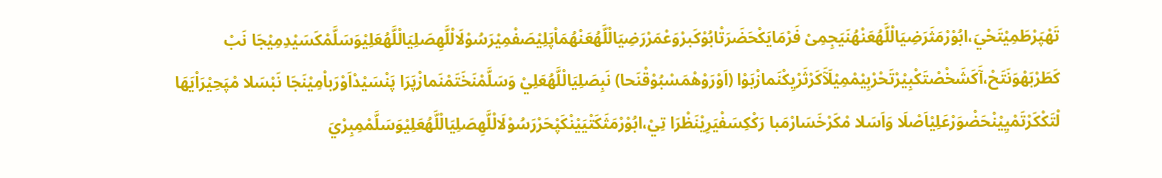تَهْپَرْطَمِيْتَحْيَ،ابُوْرْمَثَرَضِيَالْلَّهُعَنْهُنَیَجِمِیْ فَرْمَايَکْحَضَرَتْابُوْکَبرْوَعْمَرْرَضِيَالْلَّهُعَنْهُمَاْپَلِيْصَفْمِيْرَسُوْلَالْلَّهِصَلِيَالْلَّهُعَلِيْوَسَلَّمْکَسَيْدِمِيْجَا نَبْ کَطَرْبَهْوَنَتَحْ،آَکَشَخْصْتَکْبِيْرْتَحْرْبِیْمْمِيْلَآَکَرْثَرْیِکْنَمازْبَوْا (اَوْرَوْهْمَسْبُوْقْنَحا) نَبِصَلِيَالْلَّهُعَلِيْ وَسَلَّمْنَخَتَمْنَمازْپَرَا پَنْسَيْدْاَوْرَباْمِيْنَجَا نَبْسَلا مْپَحِيْرَاْیَهَا لْتَکْکَرْتَمْیِيْنْحَضْوَرْعَلِيْاَصْلَا وَاَسَلا مْکَرْخَسَارْمَبا رَکْکِسَفْیَرِيْنَظْرَا تِيْ،ابُوْرْمَثَکَتْيَيْنْکَپْحَرْرَسُوْلَالْلَّهِصَلِيَالْلَّهُعَلِيْوَسَلَّمْمِبِرْيَ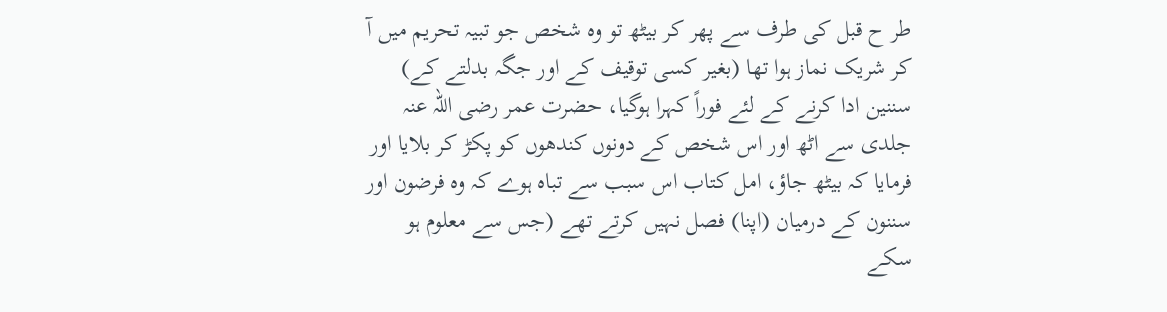طر ح قبل کی طرف سے پھر کر بیٹھ تو وہ شخص جو تبیہ تحریم میں آ کر شریک نماز ہوا تھا (بغیر کسی توقيف کے اور جگہ بدلتے کے) سننین ادا کرنے کے لئے فوراً کہرا ہوگیا، حضرت عمر رضی اللہ عنہ جلدی سے اٹھ اور اس شخص کے دونوں کندھوں کو پکڑ کر بلايا اور فرمایا کہ بیٹھ جاؤ، امل کتاب اس سبب سے تباہ ہوے کہ وہ فرضون اور سننون کے درمیان (اپنا) فصل نہیں کرتے تھے (جس سے معلوم ہو سکے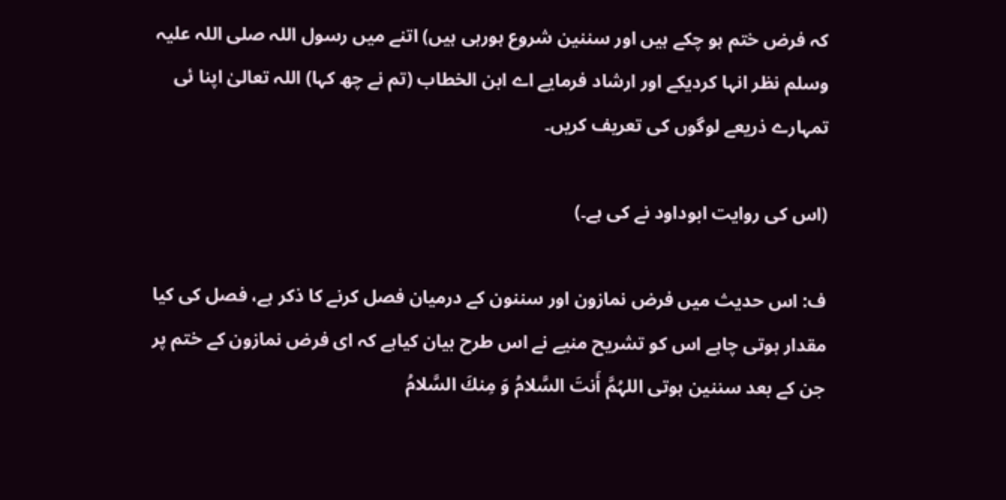کہ فرض ختم ہو چکے ہیں اور سننین شروع ہورہی ہیں) اتنے میں رسول اللہ صلی اللہ علیہ وسلم نظر انہا کردیکے اور ارشاد فرمایے اے ابن الخطاب (تم نے چھ کہا) اللہ تعالیٰ اپنا ئی تمہارے ذریعے لوگوں کی تعریف کریں۔

(اس کی روایت ابوداود نے کی ہے۔)

ف: اس حدیث میں فرض نمازون اور سننون کے درمیان فصل کرنے کا ذکر ہے، فصل کی کیا مقدار ہوتی چاہے اس کو تشریح منیے نے اس طرح بیان کیاہے کہ ای فرض نمازون کے ختم پر جن کے بعد سننین ہوتی اللہُمَّ أَنتَ السَّلامُ وَ مِنكَ السَّلامُ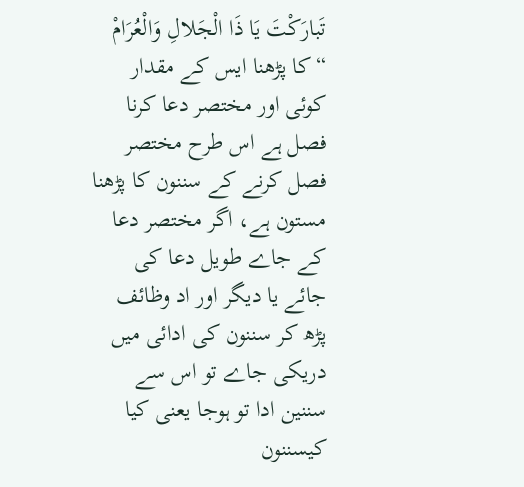تَبارَكْتَ يَا ذَا الْجَلالِ وَالْعُرَامْ “کا پڑھنا ایس کے مقدار کوئی اور مختصر دعا کرنا فصل ہے اس طرح مختصر فصل کرنے کے سننون کا پڑھنا مستون ہے، اگر مختصر دعا کے جاے طویل دعا کی جائے یا دیگر اور اد وظائف پڑھ کر سننون کی ادائی میں دریکی جاے تو اس سے سننین ادا تو ہوجا یعنی کیا کیسننون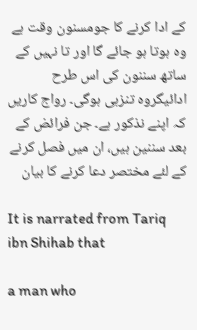کے ادا کرنے کا جومسنون وقت ہے وہ ہوتا ہو جائے گا اور تا نہیں کے ساتھ سننون کی اس طرح ادائیگروہ تنزہی ہوگی۔ رواج کاریں کہ اپنے نذکور ہے۔ جن فرائض کے بعد سننین ہیں، ان میں فصل کرنے کے لئے مختصر دعا کرنے کا بیان

It is narrated from Tariq ibn Shihab that

a man who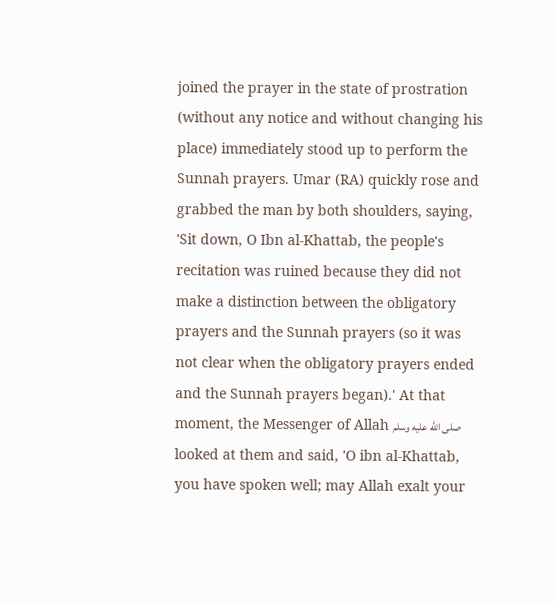joined the prayer in the state of prostration (without any notice and without changing his place) immediately stood up to perform the Sunnah prayers. Umar (RA) quickly rose and grabbed the man by both shoulders, saying, 'Sit down, O Ibn al-Khattab, the people's recitation was ruined because they did not make a distinction between the obligatory prayers and the Sunnah prayers (so it was not clear when the obligatory prayers ended and the Sunnah prayers began).' At that moment, the Messenger of Allah صلى الله عليه وسلم looked at them and said, 'O ibn al-Khattab, you have spoken well; may Allah exalt your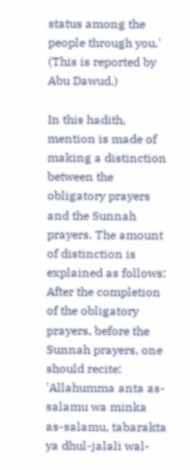status among the people through you.' (This is reported by Abu Dawud.)

In this hadith, mention is made of making a distinction between the obligatory prayers and the Sunnah prayers. The amount of distinction is explained as follows: After the completion of the obligatory prayers, before the Sunnah prayers, one should recite: 'Allahumma anta as-salamu wa minka as-salamu, tabarakta ya dhul-jalali wal-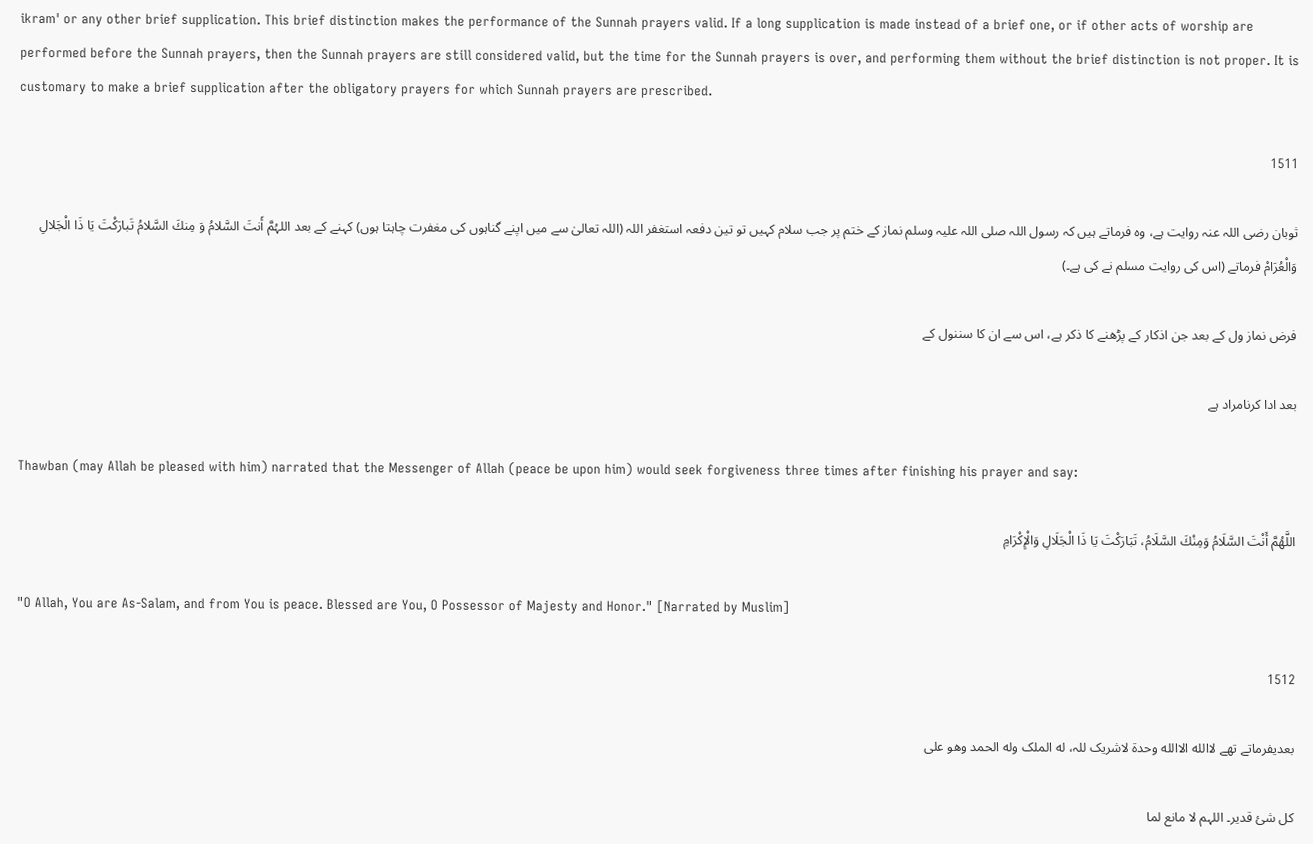ikram' or any other brief supplication. This brief distinction makes the performance of the Sunnah prayers valid. If a long supplication is made instead of a brief one, or if other acts of worship are performed before the Sunnah prayers, then the Sunnah prayers are still considered valid, but the time for the Sunnah prayers is over, and performing them without the brief distinction is not proper. It is customary to make a brief supplication after the obligatory prayers for which Sunnah prayers are prescribed.

1511

ثوبان رضی اللہ عنہ روایت ہے، وہ فرماتے ہیں کہ رسول اللہ صلی اللہ علیہ وسلم نماز کے ختم پر جب سلام کہیں تو تین دفعہ استغفر اللہ (اللہ تعالیٰ سے میں اپنے گناہوں کی مغفرت چاہتا ہوں) کہنے کے بعد اللہُمَّ أَنتَ السَّلامُ وَ مِنكَ السَّلامُ تَبارَكْتَ يَا ذَا الْجَلالِ وَالْعُرَامْ فرماتے (اس کی روایت مسلم نے کی ہے۔)

فرض نماز ول کے بعد جن اذکار کے پڑھنے کا ذکر ہے، اس سے ان کا سننول کے

بعد ادا کرنامراد ہے

Thawban (may Allah be pleased with him) narrated that the Messenger of Allah (peace be upon him) would seek forgiveness three times after finishing his prayer and say:

اللَّهُمَّ أَنْتَ السَّلَامُ وَمِنْكَ السَّلَامُ، تَبَارَكْتَ يَا ذَا الْجَلَالِ وَالْإِكْرَامِ

"O Allah, You are As-Salam, and from You is peace. Blessed are You, O Possessor of Majesty and Honor." [Narrated by Muslim]

1512

بعدیفرماتے تھے لاالله الاالله وحدۃ لاشریک للہ، له الملک وله الحمد وهو علی

کل شئ قدیر۔ اللہم لا مانع لما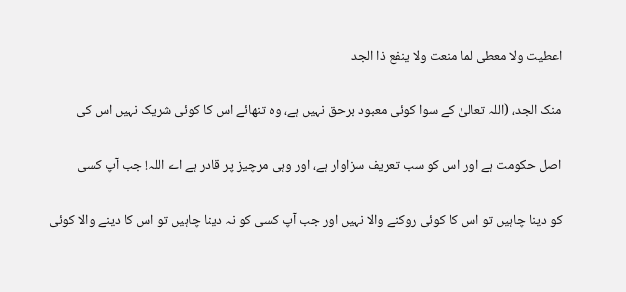اعطیت ولا معطی لما منعت ولا ینفع ذا الجد

منک الجد، (اللہ تعالیٰ کے سوا کوئی معبود برحق نہیں ہے، وہ تنهائے اس کا کوئی شریک نہیں اس کی

اصل حکومت ہے اور اس کو سب تعریف سزاوار ہے، اور وہی مرچیز پر قادر ہے اے اللہ! جب آپ کسی

کو دینا چاہیں تو اس کا کوئی روکنے والا نہیں اور جب آپ کسی کو نہ دینا چاہیں تو اس کا دینے والا کوئی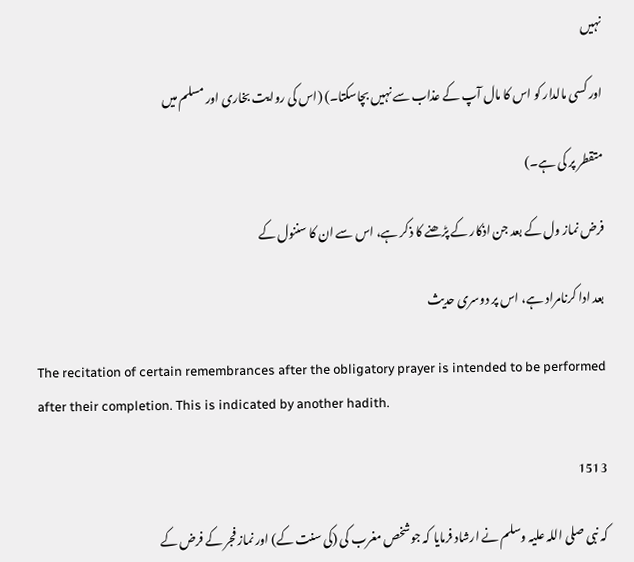نہیں

اور کسی مالدار کو اس کا مال آپ کے عذاب سے نہیں بچاسکتا۔) (اس کی روايت بخاری اور مسلم میں

متقطر پر کی ہے۔)

فرض نماز ول کے بعد جن اذکار کے پڑھنے کا ذکر ہے، اس سے ان کا سننول کے

بعد ادا کرنامراد ہے، اس پر دوسری حدیث

The recitation of certain remembrances after the obligatory prayer is intended to be performed after their completion. This is indicated by another hadith.

1513

کہ نبی صلی اللہ علیہ وسلم نے ارشاد فرمايا کہ جوشخص مغرب کی (کی سنت کے) اور نماز فجر کے فرض کے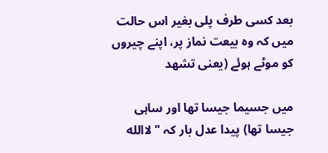بعد کسی طرف پلی بغير اس حالت میں کہ وہ بیعت نماز پر، اپنے چیروں کو موٹے ہوئے (یعنی تشهد

میں جسیما جیسا تھا اور ساہی جیسا تھا) پیدا عدل بار کہ "لاالله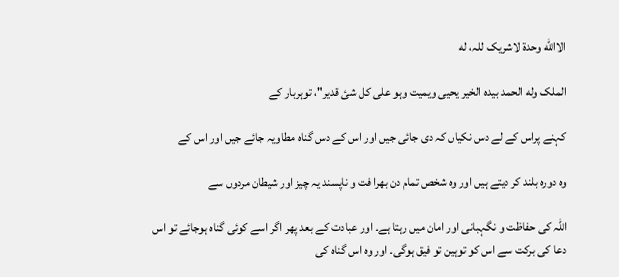الاالله وحدۃ لاشریک للہ، له

الملک وله الحمد بیدہ الخیر یحیی ویمیت وہو علی کل شئ قدیر"، توہربار کے

کہنے پراس کے لے دس نکیاں کہ دی جائی جیں اور اس کے دس گناہ مطاویہ جائے جیں اور اس کے

وہ دورہ بلند کر دیتے ہیں اور وہ شخص تمام دن بھرا فت و ناپسند یہ چیز اور شیطان مردوں سے

اللہ کی حفاظت و نگہبانی اور امان میں رہتا ہے۔ اور عبادت کے بعد پھر اگر اسے کوئی گناہ ہوجائے تو اس دعا کی برکت سے اس کو توہین تو فیق ہوگی۔ اور وہ اس گناہ کی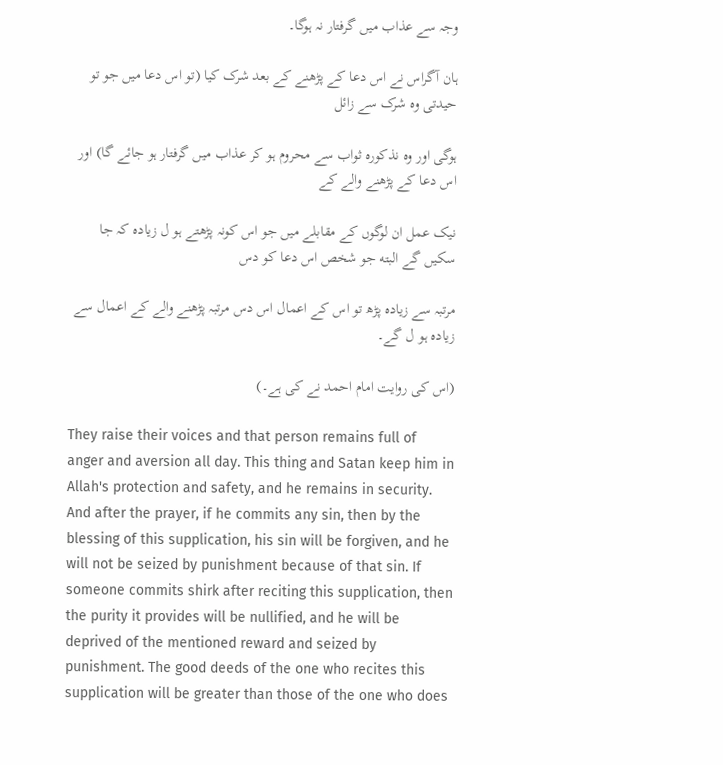وجہ سے عذاب میں گرفتار نہ ہوگا۔

ہان آگراس نے اس دعا کے پڑھنے کے بعد شرک کیا (تو اس دعا میں جو تو حیدتی وہ شرک سے زائل

ہوگی اور وہ نذکورہ ثواب سے محروم ہو کر عذاب میں گرفتار ہو جائے گا) اور اس دعا کے پڑھنے والے کے

نیک عمل ان لوگوں کے مقابلے میں جو اس کونہ پڑھتے ہو ل زیادہ کہ جا سکیں گے البته جو شخص اس دعا کو دس

مرتبہ سے زیادہ پڑھ تو اس کے اعمال اس دس مرتبہ پڑھنے والے کے اعمال سے زیادہ ہو ل گے۔

(اس کی روایت امام احمد نے کی ہے۔)

They raise their voices and that person remains full of anger and aversion all day. This thing and Satan keep him in Allah's protection and safety, and he remains in security. And after the prayer, if he commits any sin, then by the blessing of this supplication, his sin will be forgiven, and he will not be seized by punishment because of that sin. If someone commits shirk after reciting this supplication, then the purity it provides will be nullified, and he will be deprived of the mentioned reward and seized by punishment. The good deeds of the one who recites this supplication will be greater than those of the one who does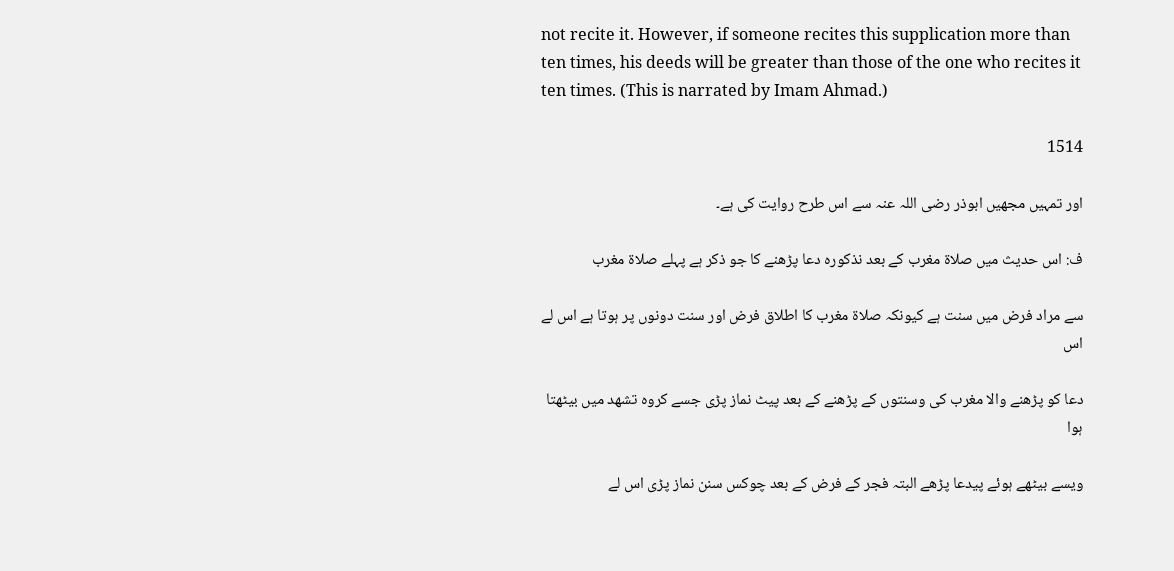not recite it. However, if someone recites this supplication more than ten times, his deeds will be greater than those of the one who recites it ten times. (This is narrated by Imam Ahmad.)

1514

اور تمہیں مجھیں ابوذر رضی اللہ عنہ سے اس طرح روایت کی ہے۔

ف: اس حدیث میں صلاۃ مغرب کے بعد نذکورہ دعا پڑھنے کا جو ذکر ہے پہلے صلاۃ مغرب

سے مراد فرض میں سنت ہے کیونکہ صلاۃ مغرب کا اطلاق فرض اور سنت دونوں پر ہوتا ہے اس لے اس

دعا کو پڑھنے والا مغرب کی وسنتوں کے پڑھنے کے بعد پیٹ نماز پڑی جسے کروہ تشهد میں بیٹھتا ہوا

ویسے بیٹھے ہوئے پیدعا پڑھے البتہ فجر کے فرض کے بعد چوکس سنن نماز پڑی اس لے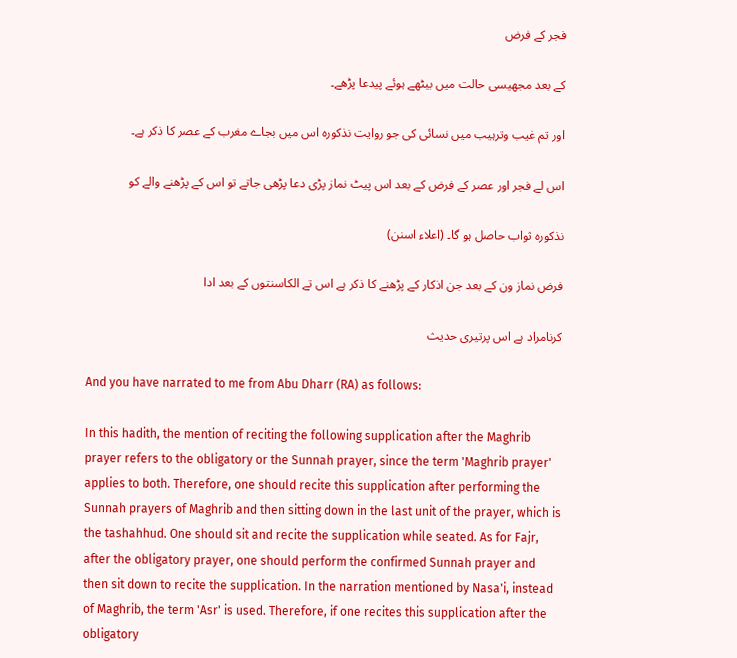فجر کے فرض

کے بعد مجھیسی حالت میں بیٹھے ہوئے پیدعا پڑھے۔

اور تم غیب وترہیب میں نسائی کی جو روایت نذکورہ اس میں بجاے مغرب کے عصر کا ذکر ہے۔

اس لے فجر اور عصر کے فرض کے بعد اس پیٹ نماز پڑی دعا پڑھی جاتے تو اس کے پڑھنے والے کو

نذکورہ ثواب حاصل ہو گا۔ (اعلاء اسنن)

فرض نماز ون کے بعد جن اذکار کے پڑھنے کا ذکر ہے اس تے الکاسنتوں کے بعد ادا

کرنامراد ہے اس پرتیری حدیث

And you have narrated to me from Abu Dharr (RA) as follows:

In this hadith, the mention of reciting the following supplication after the Maghrib prayer refers to the obligatory or the Sunnah prayer, since the term 'Maghrib prayer' applies to both. Therefore, one should recite this supplication after performing the Sunnah prayers of Maghrib and then sitting down in the last unit of the prayer, which is the tashahhud. One should sit and recite the supplication while seated. As for Fajr, after the obligatory prayer, one should perform the confirmed Sunnah prayer and then sit down to recite the supplication. In the narration mentioned by Nasa'i, instead of Maghrib, the term 'Asr' is used. Therefore, if one recites this supplication after the obligatory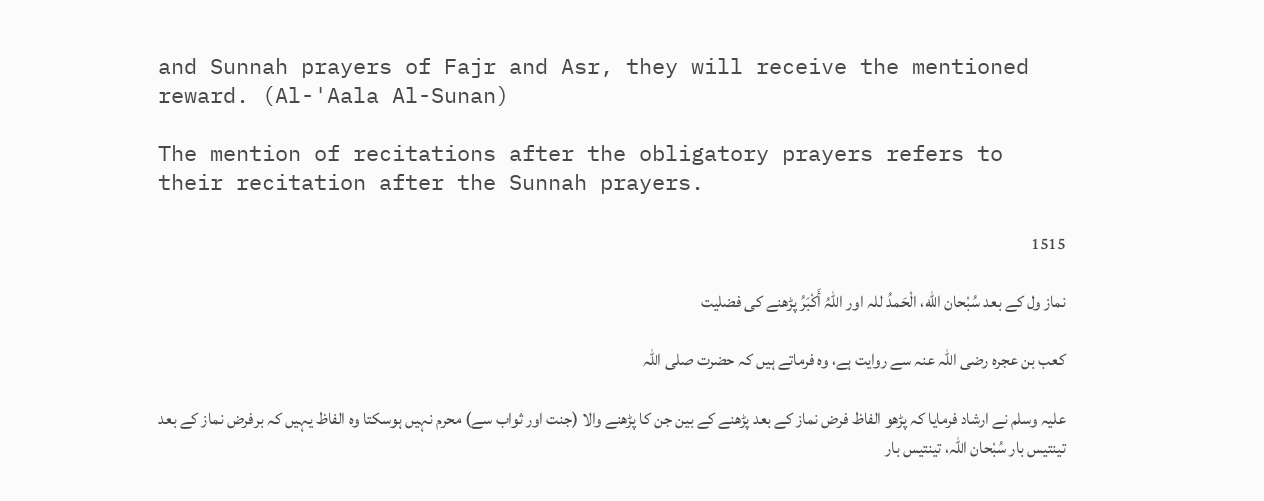and Sunnah prayers of Fajr and Asr, they will receive the mentioned reward. (Al-'Aala Al-Sunan)

The mention of recitations after the obligatory prayers refers to their recitation after the Sunnah prayers.

1515

نماز ول کے بعد سُبْحان الله، الْحَمدُ للہ اور اللہُ أَکْبَرُ پڑھنے کی فضلیت

کعب بن عجرہ رضی اللہ عنہ سے روایت ہے، وہ فرماتے ہیں کہ حضرت صلی اللہ

علیہ وسلم نے ارشاد فرمایا کہ پڑھو الفاظ فرض نماز کے بعد پڑھنے کے بین جن کا پڑھنے والا (جنت اور ثواب سے) محرم نہیں ہوسکتا وہ الفاظ یہیں کہ برفرض نماز کے بعد تینتیس بار سُبْحان اللہ، تینتیس بار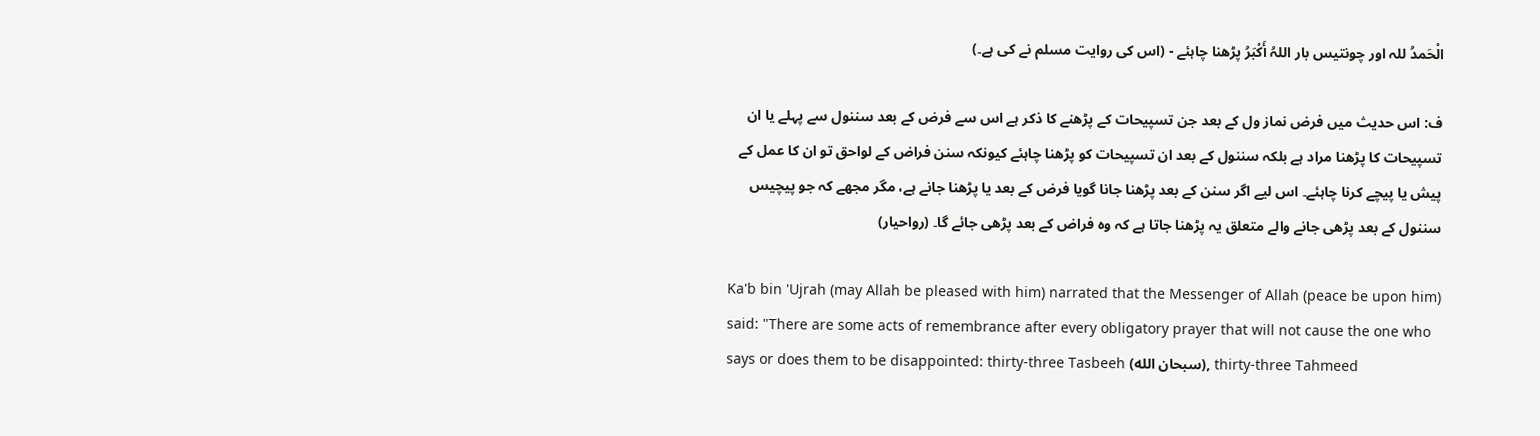الْحَمدُ للہ اور چونتیس بار اللہُ أَکْبَرُ پڑھنا چاہئے - (اس کی روایت مسلم نے کی ہے۔)

ف: اس حدیث میں فرض نماز ول کے بعد جن تسپیحات کے پڑھنے کا ذکر ہے اس سے فرض کے بعد سننول سے پہلے یا ان تسپیحات کا پڑھنا مراد ہے بلکہ سننول کے بعد ان تسپیحات کو پڑھنا چاہئے کیونکہ سنن فراض کے لواحق تو ان کا عمل کے پیش یا پیچے کرنا چاہئے۔ اس لیے اگر سنن کے بعد پڑھنا جانا گویا فرض کے بعد یا پڑھنا جانے ہے، مگر مجھے کہ جو پیچیس سننول کے بعد پڑھی جانے والے متعلق یہ پڑھنا جاتا ہے کہ وہ فراض کے بعد پڑھی جائے گا۔ (رواحیار)

Ka'b bin 'Ujrah (may Allah be pleased with him) narrated that the Messenger of Allah (peace be upon him) said: "There are some acts of remembrance after every obligatory prayer that will not cause the one who says or does them to be disappointed: thirty-three Tasbeeh (سبحان الله), thirty-three Tahmeed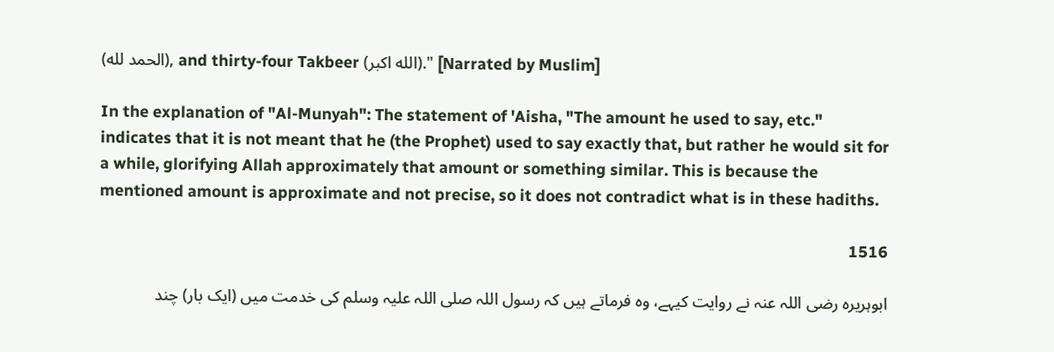(الحمد لله), and thirty-four Takbeer (الله اكبر)." [Narrated by Muslim]

In the explanation of "Al-Munyah": The statement of 'Aisha, "The amount he used to say, etc." indicates that it is not meant that he (the Prophet) used to say exactly that, but rather he would sit for a while, glorifying Allah approximately that amount or something similar. This is because the mentioned amount is approximate and not precise, so it does not contradict what is in these hadiths.

1516

ابوہریرہ رضی اللہ عنہ نے روایت کیہے، وہ فرماتے ہیں کہ رسول اللہ صلی اللہ علیہ وسلم کی خدمت میں (ایک بار) چند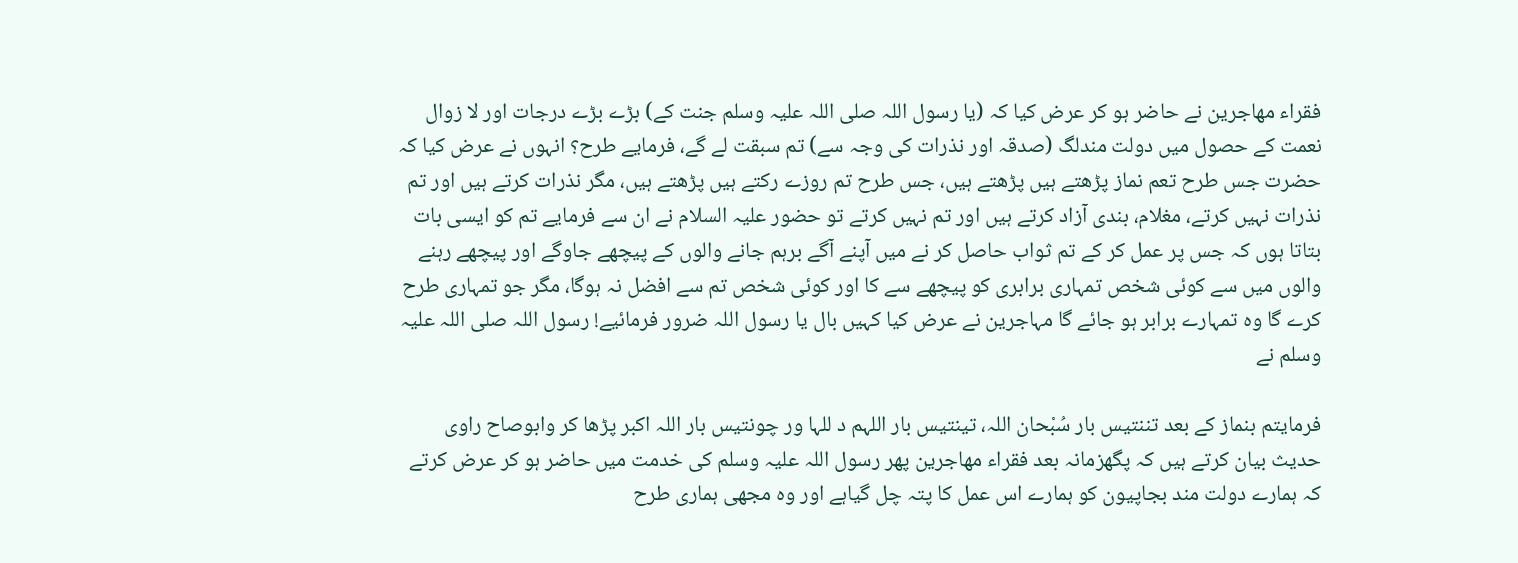فقراء مهاجرین نے حاضر ہو کر عرض کیا کہ (یا رسول اللہ صلی اللہ علیہ وسلم جنت کے) بڑے بڑے درجات اور لا زوال نعمت کے حصول میں دولت مندلگ (صدقہ اور نذرات کی وجہ سے) تم سبقت لے گے، فرمایے طرح؟ انہوں نے عرض کیا کہ حضرت جس طرح تعم نماز پڑھتے ہیں پڑھتے ہیں، جس طرح تم روزے رکتے ہیں پڑھتے ہیں، مگر نذرات کرتے ہیں اور تم نذرات نہیں کرتے، مغلام، بندی آزاد کرتے ہیں اور تم نہیں کرتے تو حضور علیہ السلام نے ان سے فرمایے تم کو ایسی بات بتاتا ہوں کہ جس پر عمل کر کے تم ثواب حاصل کر نے میں آپنے آگے برہم جانے والوں کے پیچھے جاوگے اور پیچھے رہنے والوں میں سے کوئی شخص تمہاری برابری کو پیچھے سے کا اور کوئی شخص تم سے افضل نہ ہوگا، مگر جو تمہاری طرح کرے گا وہ تمہارے برابر ہو جائے گا مہاجرین نے عرض کیا کہیں بال یا رسول اللہ ضرور فرمائیے! رسول اللہ صلی اللہ علیہ وسلم نے

فرمايتم بنماز کے بعد تننتیس بار سُبْحان اللہ، تینتیس بار اللہم د للہا ور چونتیس بار اللہ اکبر پڑھا کر وابوصاح راوی حدیث بیان کرتے ہیں کہ پگھزمانہ بعد فقراء مهاجرین پھر رسول اللہ علیہ وسلم کی خدمت میں حاضر ہو کر عرض کرتے کہ ہمارے دولت مند بجاپیون کو ہمارے اس عمل کا پتہ چل گیاہے اور وہ مجھی ہماری طرح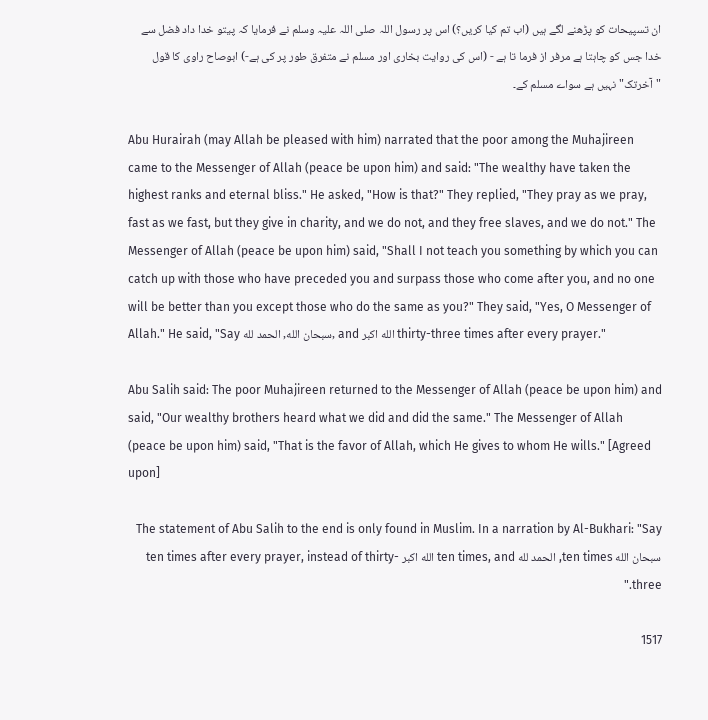ان تسپیحات کو پڑھنے لگے ہیں (اب تم کیا کریں؟) اس پر رسول اللہ صلی اللہ علیہ وسلم نے فرمایا کہ پیتو خدا داد فضل سے خدا جس کو چاہتا ہے مرفر از فرما تا ہے - (اس کی روایت بخاری اور مسلم نے متفرق طور پر کی ہے-) ابوصاح راوی کا قول "آخرتک" نہیں ہے سواے مسلم کے۔

Abu Hurairah (may Allah be pleased with him) narrated that the poor among the Muhajireen came to the Messenger of Allah (peace be upon him) and said: "The wealthy have taken the highest ranks and eternal bliss." He asked, "How is that?" They replied, "They pray as we pray, fast as we fast, but they give in charity, and we do not, and they free slaves, and we do not." The Messenger of Allah (peace be upon him) said, "Shall I not teach you something by which you can catch up with those who have preceded you and surpass those who come after you, and no one will be better than you except those who do the same as you?" They said, "Yes, O Messenger of Allah." He said, "Say سبحان الله, الحمد لله, and الله اكبر thirty-three times after every prayer."

Abu Salih said: The poor Muhajireen returned to the Messenger of Allah (peace be upon him) and said, "Our wealthy brothers heard what we did and did the same." The Messenger of Allah (peace be upon him) said, "That is the favor of Allah, which He gives to whom He wills." [Agreed upon]

The statement of Abu Salih to the end is only found in Muslim. In a narration by Al-Bukhari: "Say سبحان الله ten times, الحمد لله ten times, and الله اكبر ten times after every prayer, instead of thirty-three."

1517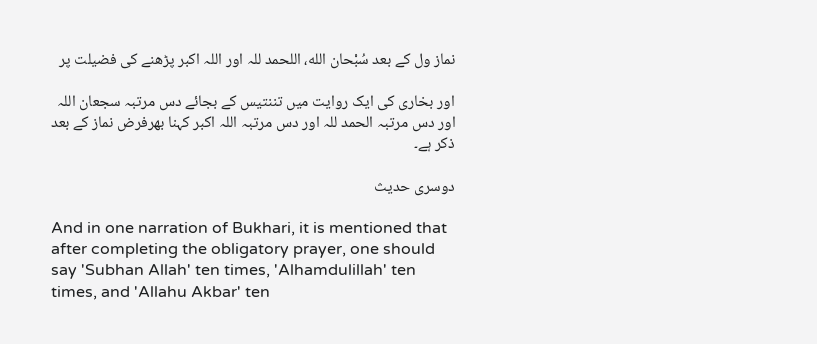نماز ول کے بعد سُبْحان الله، اللحمد للہ اور اللہ اکبر پڑھنے کی فضیلت پر

اور بخاری کی ایک روایت میں تننتیس کے بجائے دس مرتبہ سجعان اللہ اور دس مرتبہ الحمد للہ اور دس مرتبہ اللہ اکبر کہنا بھرفرض نماز کے بعد ذکر ہے۔

دوسری حدیث

And in one narration of Bukhari, it is mentioned that after completing the obligatory prayer, one should say 'Subhan Allah' ten times, 'Alhamdulillah' ten times, and 'Allahu Akbar' ten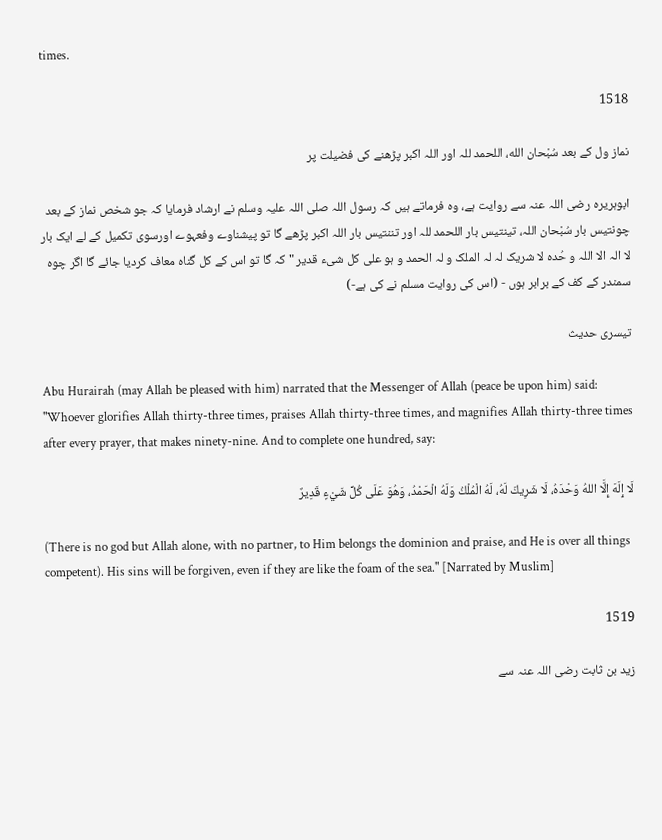times.

1518

نماز ول کے بعد سُبْحان الله، اللحمد للہ اور اللہ اکبر پڑھنے کی فضیلت پر

ابوہریرہ رضی اللہ عنہ سے روایت ہے، وہ فرماتے ہیں کہ رسول اللہ صلی اللہ علیہ وسلم نے ارشاد فرمایا کہ جو شخص نماز کے بعد چونتیس بار سُبْحان اللہ، تینتیس بار اللحمد للہ اور تننتیس بار اللہ اکبر پڑھے گا تو پیشناوے وفعہوے اورسوی تکمیل کے لے ایک بار لا الہ الا اللہ و حُدہ لا شریک لہ لہ الملک و لہ الحمد و ہو علی کل شیء قدیر " کہ گا تو اس کے کل گناہ معاف کردیا جائے گا اگر چوہ سمندر کے کف کے برابر ہوں - (اس کی روایت مسلم نے کی ہے-)

تیسری حدیث

Abu Hurairah (may Allah be pleased with him) narrated that the Messenger of Allah (peace be upon him) said: "Whoever glorifies Allah thirty-three times, praises Allah thirty-three times, and magnifies Allah thirty-three times after every prayer, that makes ninety-nine. And to complete one hundred, say:

لَا إِلَهَ إِلَّا اللهُ وَحْدَهُ، لَا شَرِيكَ لَهُ، لَهُ الْمُلْكُ وَلَهُ الْحَمْدُ، وَهُوَ عَلَى كُلِّ شَيْءٍ قَدِيرٌ

(There is no god but Allah alone, with no partner, to Him belongs the dominion and praise, and He is over all things competent). His sins will be forgiven, even if they are like the foam of the sea." [Narrated by Muslim]

1519

زید بن ثابت رضی اللہ عنہ سے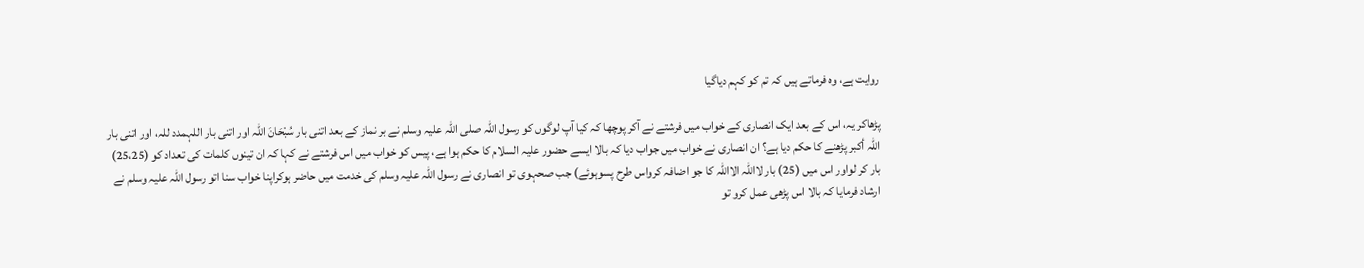روایت ہے، وہ فرماتے ہیں کہ تم کو کہم دیاگیا

پڑھاکر یہ، اس کے بعد ایک انصاری کے خواب میں فرشتے نے آکر پوچھا کہ کیا آپ لوگوں کو رسول اللہ صلی اللہ علیہ وسلم نے بر نماز کے بعد اتنی بار سُبْحَانَ اللہ اور اتنی بار اللہمدد للہ، اور اتنی بار اللہ أکبر پڑھنے کا حکم دیا ہے؟ ان انصاری نے خواب میں جواب دیا کہ بالا ایسے حضور علیہ السلام کا حکم ہوا ہے، پیس کو خواب میں اس فرشتے نے کہا کہ ان تینوں کلمات کی تعداد کو (25،25) بار کر لواور اس میں (25) بار لااللہ الااللہ کا جو اضافہ کرواس طرح پسوہوئے) جب صحہوی تو انصاری نے رسول اللہ علیہ وسلم کی خدمت میں حاضر ہوکراپنا خواب سنا اتو رسول اللہ علیہ وسلم نے ارشاد فرمایا کہ بالا اس پڑھی عمل کرو تو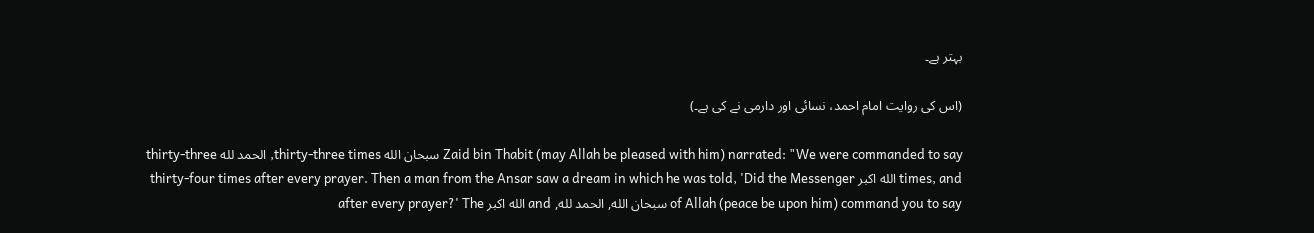بہتر ہے۔

(اس کی روایت امام احمد، نسائی اور دارمی نے کی ہے۔)

Zaid bin Thabit (may Allah be pleased with him) narrated: "We were commanded to say سبحان الله thirty-three times, الحمد لله thirty-three times, and الله اكبر thirty-four times after every prayer. Then a man from the Ansar saw a dream in which he was told, 'Did the Messenger of Allah (peace be upon him) command you to say سبحان الله, الحمد لله, and الله اكبر after every prayer?' The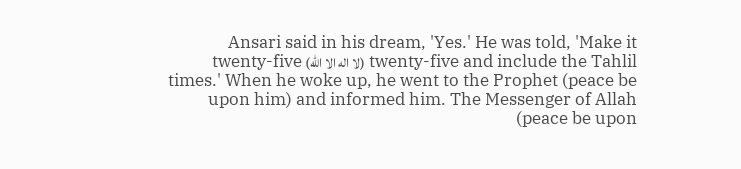Ansari said in his dream, 'Yes.' He was told, 'Make it twenty-five and include the Tahlil (لا اله الا الله) twenty-five times.' When he woke up, he went to the Prophet (peace be upon him) and informed him. The Messenger of Allah (peace be upon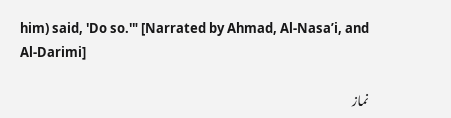him) said, 'Do so.'" [Narrated by Ahmad, Al-Nasa’i, and Al-Darimi]

نماز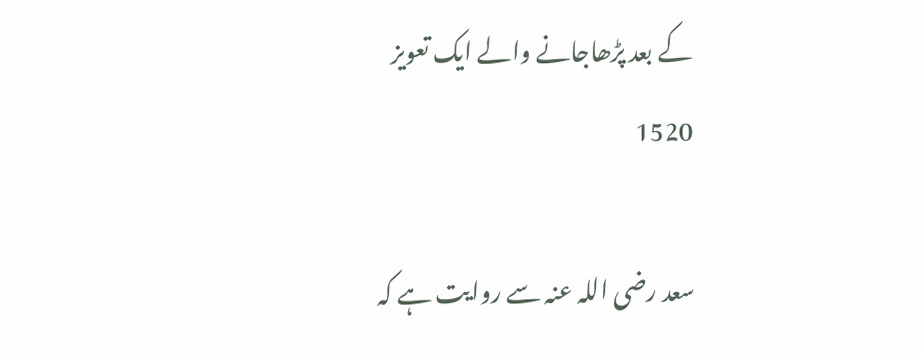کے بعد پڑھاجانے والے ایک تعویز
1520

سعد رضی اللہ عنہ سے روایت ہے کہ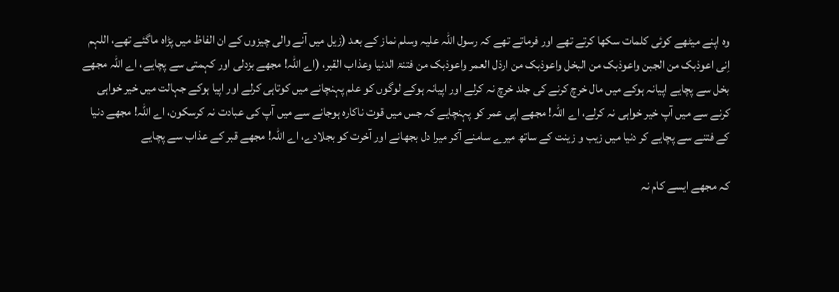وہ اپنے میٹھے کوئی کلمات سکھا کرتے تھے اور فرماتے تھے کہ رسول اللہ علیہ وسلم نماز کے بعد (زیل میں آنے والی چیزوں کے ان الفاظ میں پڑاہ ماگئے تھے، اللہم اِنی اعوذبک من الجبن واعوذبک من البخل واعوذبک من ارذل العمر واعوذبک من فتنۃ الدنیا وعذاب القبر، (اے اللہ! مجھے بزدلی اور کہمتی سے پچایے، اے اللہ مجھے بخل سے پچایے اپیانہ ہوکے میں مال خرچ کرنے کی جلد خرچ نہ کرلے اور اپیانہ ہوکے لوگوں کو علم پہنچانے میں کوتاہی کرلے اور اپیا ہوکے جہالت میں خیر خواہی کرنے سے میں آپ خیر خواہی نہ کرلے، اے اللہ! مجھے اپی عمر کو پہنچایے کہ جس میں قوت ناکارہ ہوجانے سے میں آپ کی عبادت نہ کرسکون، اے اللہ! مجھے دنیا کے فتنے سے پچایے کر دنیا میں زیب و زینت کے ساتھ میرے سامنے آکر میرا دل بجھانے اور آخرت کو بجلادے، اے اللہ! مجھے قبر کے عذاب سے پچایے

کہ مجھے ایسے کام نہ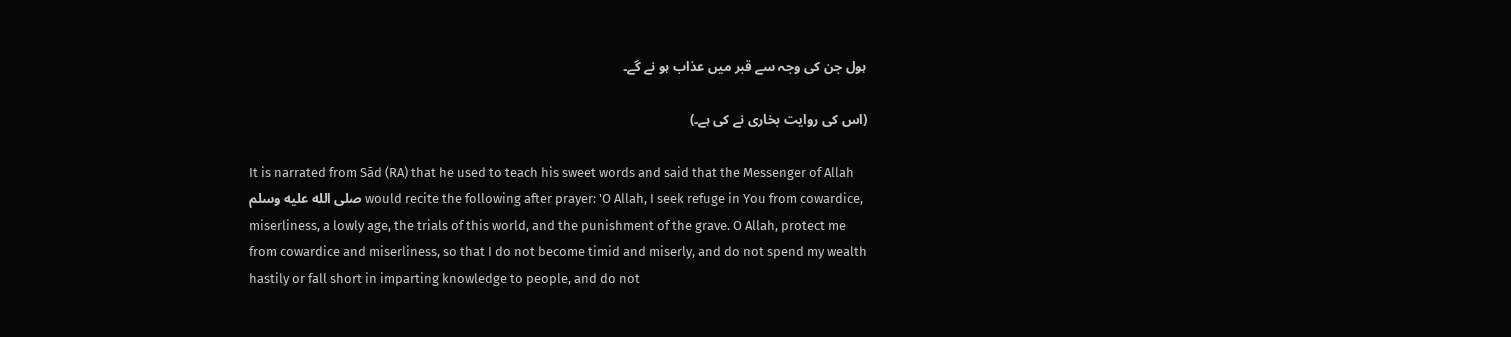ہول جن کی وجہ سے قبر میں عذاب ہو نے گے۔

(اس کی روایت بخاری نے کی ہے۔)

It is narrated from Sād (RA) that he used to teach his sweet words and said that the Messenger of Allah صلى الله عليه وسلم would recite the following after prayer: 'O Allah, I seek refuge in You from cowardice, miserliness, a lowly age, the trials of this world, and the punishment of the grave. O Allah, protect me from cowardice and miserliness, so that I do not become timid and miserly, and do not spend my wealth hastily or fall short in imparting knowledge to people, and do not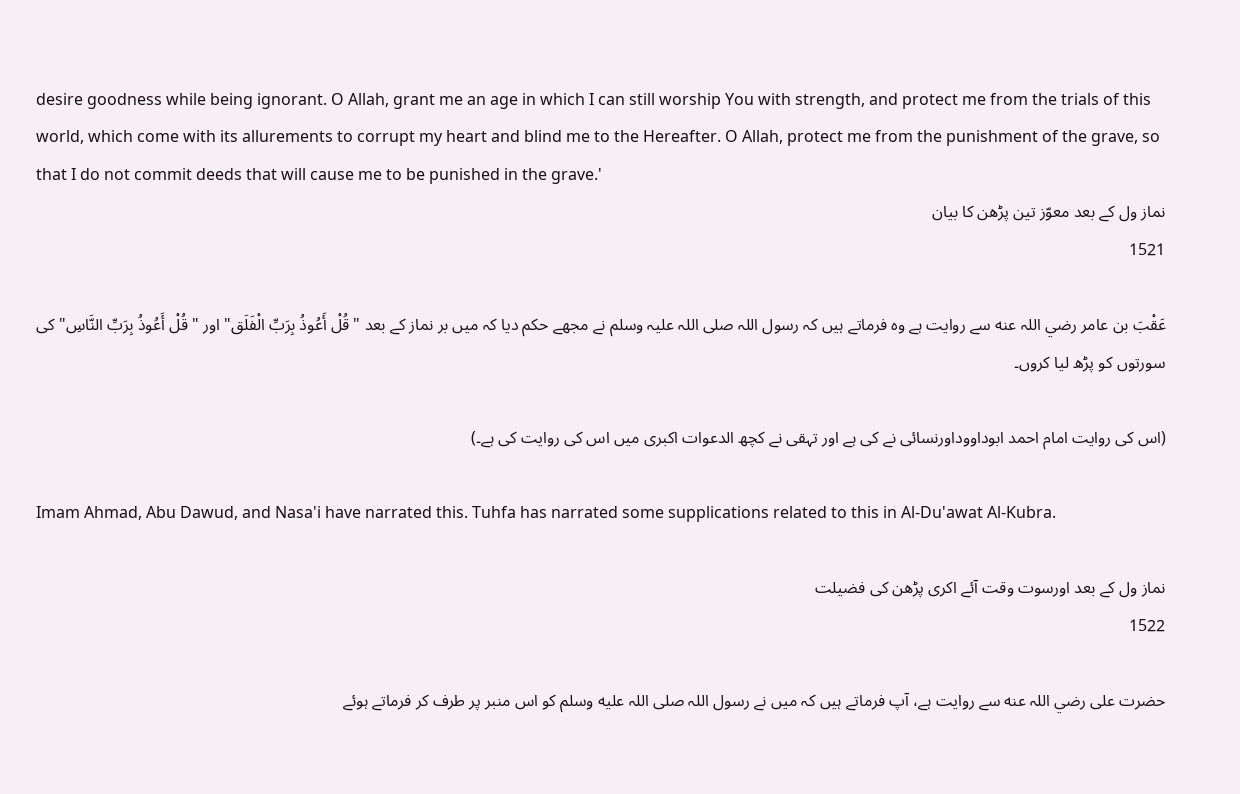desire goodness while being ignorant. O Allah, grant me an age in which I can still worship You with strength, and protect me from the trials of this world, which come with its allurements to corrupt my heart and blind me to the Hereafter. O Allah, protect me from the punishment of the grave, so that I do not commit deeds that will cause me to be punished in the grave.'
نماز ول کے بعد معوّز تین پڑهن کا بیان
1521

عَقْبَ بن عامر رضي اللہ عنه سے روايت ہے وہ فرماتے ہیں کہ رسول اللہ صلی اللہ علیہ وسلم نے مجھے حکم دیا کہ میں بر نماز کے بعد "قُلْ أَعُوذُ بِرَبِّ الْفَلَق" اور "قُلْ أَعُوذُ بِرَبِّ النَّاسِ" کی سورتوں کو پڑھ لیا کروں۔

(اس کی روایت امام احمد ابوداووداورنسائی نے کی ہے اور تہقی نے کچھ الدعوات اكبری میں اس کی روایت کی ہے۔)

Imam Ahmad, Abu Dawud, and Nasa'i have narrated this. Tuhfa has narrated some supplications related to this in Al-Du'awat Al-Kubra.

نماز ول کے بعد اورسوت وقت آئے اکری پڑهن کی فضیلت
1522

حضرت علی رضي اللہ عنه سے روايت ہے، آپ فرماتے ہیں کہ میں نے رسول اللہ صلی اللہ علیه وسلم کو اس منبر پر طرف کر فرماتے ہوئے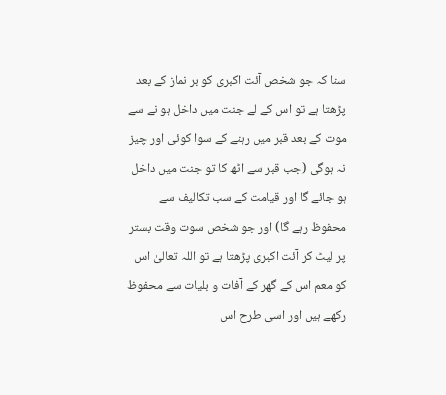سنا کہ جو شخص آئت اکبری کو بر نماز کے بعد پڑھتا ہے تو اس کے لے جنت میں داخل ہو نے سے موت کے بعد قبر میں رہنے کے سوا کوئی اور چیز نہ ہوگی (جب قبر سے اٹھ کا تو جنت میں داخل ہو جائے گا اور قیامت کے سب تکالیف سے محفوظ رہے گا) اور جو شخص سوت وقت بستر پر لیٹ کر آئت اکبری پڑھتا ہے تو اللہ تعالیٰ اس کو معم اس کے گھر کے آفات و بلیات سے محفوظ رکھے ہیں اور اسی طرح اس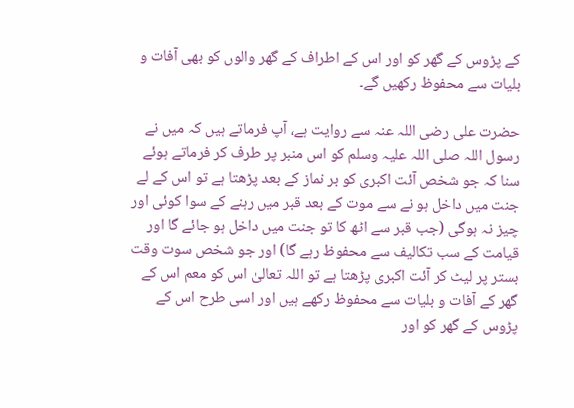کے پڑوس کے گھر کو اور اس کے اطراف کے گھر والوں کو بھی آفات و بلیات سے محفوظ رکھیں گے۔

حضرت علی رضی اللہ عنہ سے روایت ہے، آپ فرماتے ہیں کہ میں نے رسول اللہ صلی اللہ علیہ وسلم کو اس منبر پر طرف کر فرماتے ہوئے سنا کہ جو شخص آئت اکبری کو بر نماز کے بعد پڑھتا ہے تو اس کے لے جنت میں داخل ہو نے سے موت کے بعد قبر میں رہنے کے سوا کوئی اور چیز نہ ہوگی (جب قبر سے اٹھ کا تو جنت میں داخل ہو جائے گا اور قیامت کے سب تکالیف سے محفوظ رہے گا) اور جو شخص سوت وقت بستر پر لیٹ کر آئت اکبری پڑھتا ہے تو اللہ تعالیٰ اس کو معم اس کے گھر کے آفات و بلیات سے محفوظ رکھے ہیں اور اسی طرح اس کے پڑوس کے گھر کو اور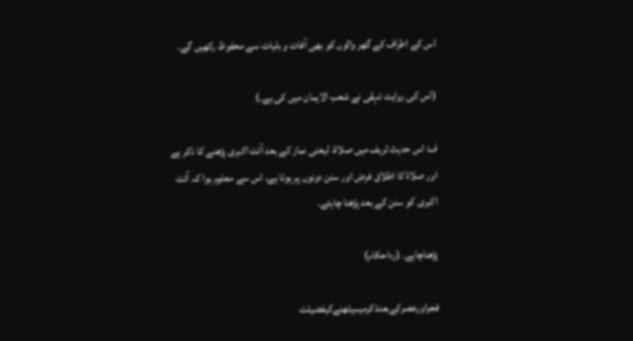اس کے اطراف کے گھر والوں کو بھی آفات و بلیات سے محفوظ رکھیں گے۔

(اس کی روایت تہقی نے شعب الایمان میں کی ہے۔)

ف: اس حدیث ثریف میں صلاة، لیعنی نماز کے بعد آئت اکبری پڑھنے کا ذکر ہے اور صلاۃ کا اطلاق فرض اور سنن دونوں پر ہوتا ہے، اس سے معلوم ہوا کہ آئت اکبری کو سنن کے بعد پڑھنا چاہئے۔

پڑھناچاہے۔ (رداحکام)

فجراورعصرکےبعدذكرمیںبیٹھنےکیفضیلت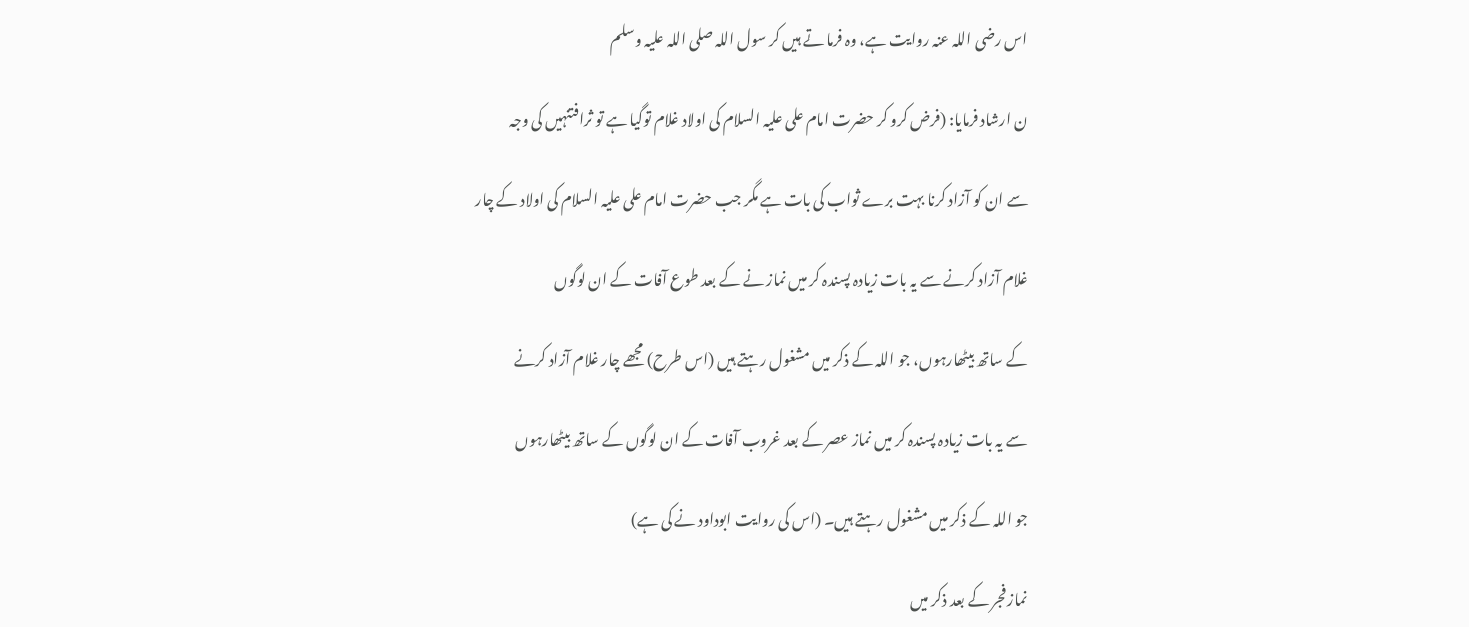اس رضی اللہ عنہ روایت ہے، وہ فرما تے ہیں کر سول اللہ صلی اللہ علیہ وسلم

ن ارشاد فرمایا: (فرض کرو کر حضرت امام علی علیہ السلام کی اولاد غلام توگیا ہے تو ثرافتنہیں کی وجہ

سے ان کو آزاد کرنا بہت برے ثواب کی بات ہے مگر جب حضرت امام علی علیہ السلام کی اولاد کے چار

غلام آزاد کرنے سے یہ بات زیادہ پسندہ کر میں نماز نے کے بعد طوع آفات کے ان لوگوں

کے ساتھ بیٹھارہوں، جو اللہ کے ذکر میں مشغول رہتے ہیں (اس طرح) مجھے چار غلام آزاد کرنے

سے یہ بات زیادہ پسندہ کر میں نماز عصر کے بعد غروب آفات کے ان لوگوں کے ساتھ بیٹھارہوں

جو اللہ کے ذکر میں مشغول رہتے ہیں۔ (اس کی روایت ابوداود نے کی ہے)

نماز فجر کے بعد ذکر میں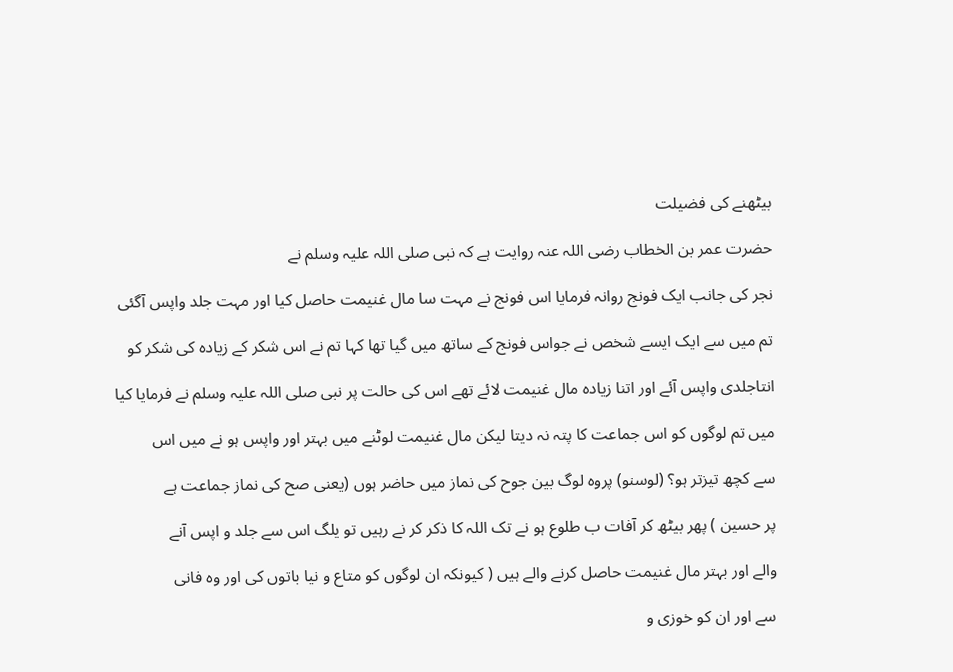بیٹھنے کی فضیلت

حضرت عمر بن الخطاب رضی اللہ عنہ روایت ہے کہ نبی صلی اللہ علیہ وسلم نے

نجر کی جانب ایک فونج روانہ فرمایا اس فونج نے مہت سا مال غنیمت حاصل کیا اور مہت جلد واپس آگئی

تم میں سے ایک ایسے شخص نے جواس فونج کے ساتھ میں گیا تھا کہا تم نے اس شکر کے زیادہ کی شکر کو

انتاجلدی واپس آئے اور اتنا زیادہ مال غنیمت لائے تھے اس کی حالت پر نبی صلی اللہ علیہ وسلم نے فرمایا کیا

میں تم لوگوں کو اس جماعت کا پتہ نہ دیتا لیکن مال غنیمت لوٹنے میں بہتر اور واپس ہو نے میں اس

سے کچھ تیزتر ہو؟ (لوسنو) پروہ لوگ بین جوح کی نماز میں حاضر ہوں (یعنی صح کی نماز جماعت ہے

پر حسین ) پھر بیٹھ کر آفات ب طلوع ہو نے تک اللہ کا ذکر کر نے رہیں تو یلگ اس سے جلد و اپس آنے

والے اور بہتر مال غنیمت حاصل کرنے والے ہیں ( کیونکہ ان لوگوں کو متاع و نیا باتوں کی اور وہ فانی

سے اور ان کو خوزی و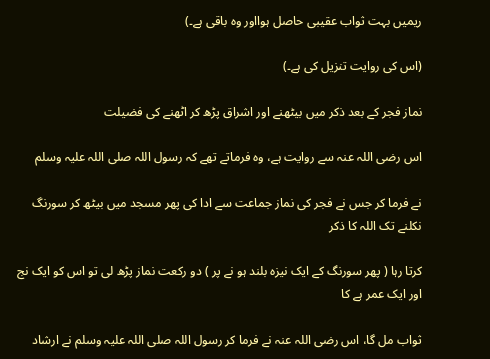ریمیں بہت ثواب عقیبی حاصل ہوااور وہ باقی ہے۔)

(اس کی روایت تنزیل کی ہے۔)

نماز فجر کے بعد ذکر میں بیٹھنے اور اشراق پڑھ کر اٹھنے کی فضیلت

اس رضی اللہ عنہ سے روایت ہے، وہ فرماتے تھے کہ رسول اللہ صلی اللہ علیہ وسلم

نے فرما کر جس نے فجر کی نماز جماعت سے ادا کی پھر مسجد میں بیٹھ کر سورنگ نکلنے تک اللہ کا ذکر

کرتا رہا ( پھر سورنگ کے ایک نیزہ بلند ہو نے پر ) دو رکعت نماز پڑھ لی تو اس کو ایک نج اور ایک عمر ہے کا

ثواب مل گا، اس رضی اللہ عنہ نے فرما کر رسول اللہ صلی اللہ علیہ وسلم نے ارشاد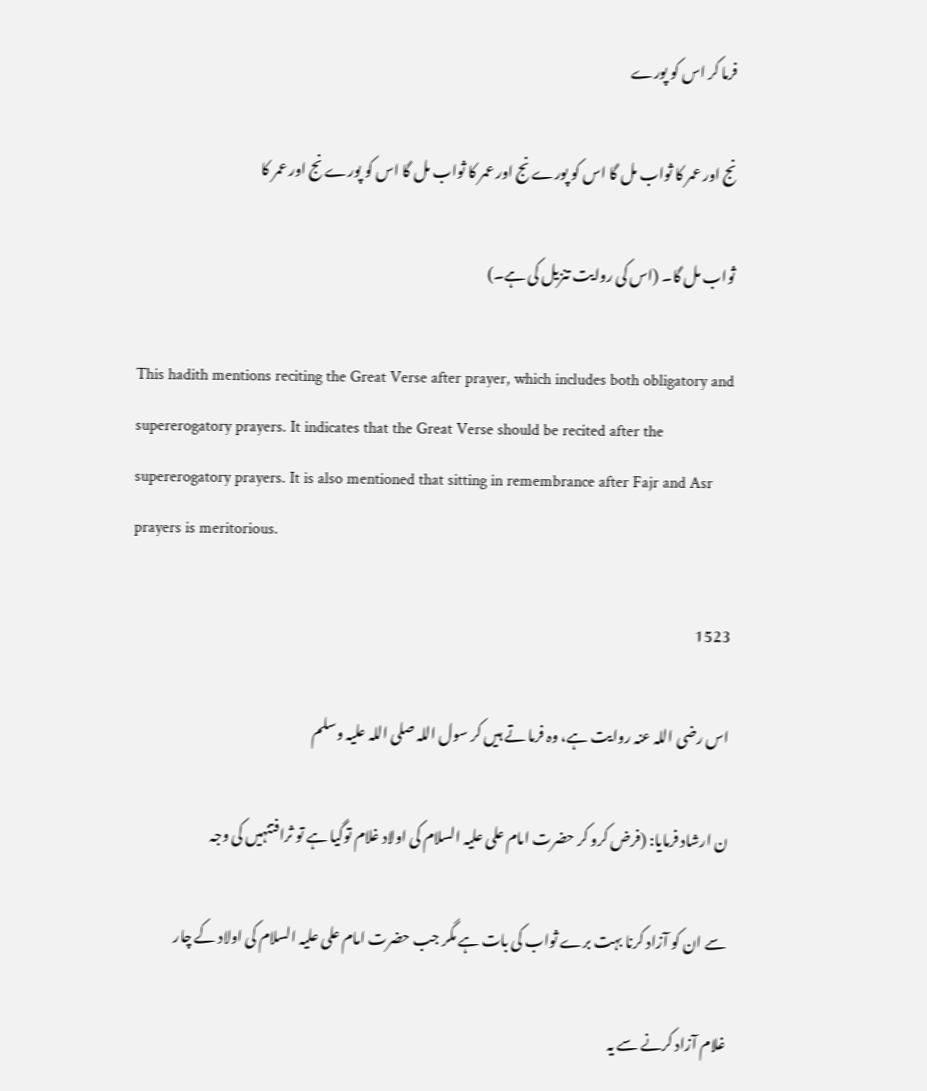فرما کر اس کو پورے

نج اور عمر کا ثواب مل گا اس کو پورے نج اور عمر کا ثواب مل گا اس کو پورے نج اور عمر کا

ثواب مل گا۔ (اس کی روایت تنزیل کی ہے۔)

This hadith mentions reciting the Great Verse after prayer, which includes both obligatory and supererogatory prayers. It indicates that the Great Verse should be recited after the supererogatory prayers. It is also mentioned that sitting in remembrance after Fajr and Asr prayers is meritorious.

1523

اس رضی اللہ عنہ روایت ہے، وہ فرما تے ہیں کر سول اللہ صلی اللہ علیہ وسلم

ن ارشاد فرمایا: (فرض کرو کر حضرت امام علی علیہ السلام کی اولاد غلام توگیا ہے تو ثرافتنہیں کی وجہ

سے ان کو آزاد کرنا بہت برے ثواب کی بات ہے مگر جب حضرت امام علی علیہ السلام کی اولاد کے چار

غلام آزاد کرنے سے یہ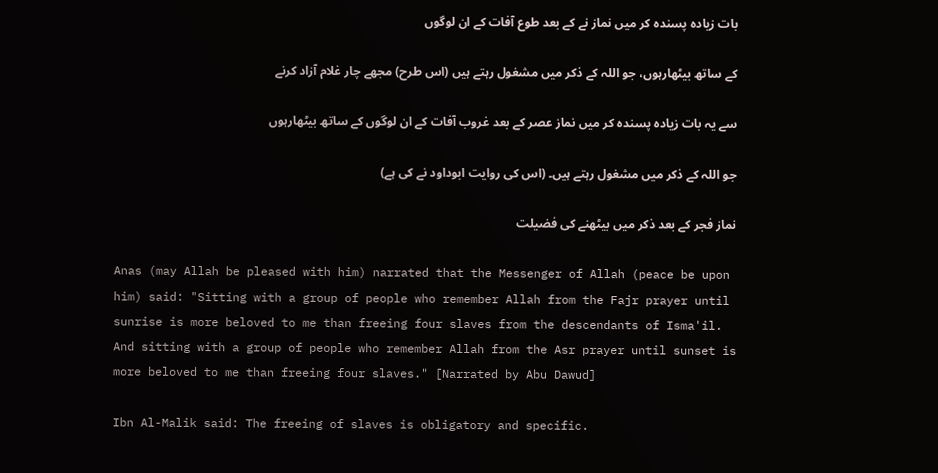بات زیادہ پسندہ کر میں نماز نے کے بعد طوع آفات کے ان لوگوں

کے ساتھ بیٹھارہوں، جو اللہ کے ذکر میں مشغول رہتے ہیں (اس طرح) مجھے چار غلام آزاد کرنے

سے یہ بات زیادہ پسندہ کر میں نماز عصر کے بعد غروب آفات کے ان لوگوں کے ساتھ بیٹھارہوں

جو اللہ کے ذکر میں مشغول رہتے ہیں۔ (اس کی روایت ابوداود نے کی ہے)

نماز فجر کے بعد ذکر میں بیٹھنے کی فضیلت

Anas (may Allah be pleased with him) narrated that the Messenger of Allah (peace be upon him) said: "Sitting with a group of people who remember Allah from the Fajr prayer until sunrise is more beloved to me than freeing four slaves from the descendants of Isma'il. And sitting with a group of people who remember Allah from the Asr prayer until sunset is more beloved to me than freeing four slaves." [Narrated by Abu Dawud]

Ibn Al-Malik said: The freeing of slaves is obligatory and specific.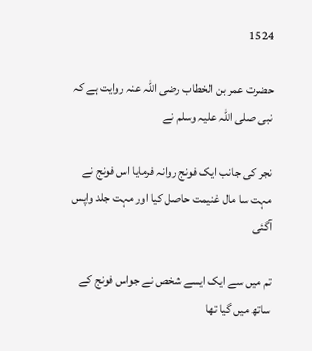1524

حضرت عمر بن الخطاب رضی اللہ عنہ روایت ہے کہ نبی صلی اللہ علیہ وسلم نے

نجر کی جانب ایک فونج روانہ فرمایا اس فونج نے مہت سا مال غنیمت حاصل کیا اور مہت جلد واپس آگئی

تم میں سے ایک ایسے شخص نے جواس فونج کے ساتھ میں گیا تھا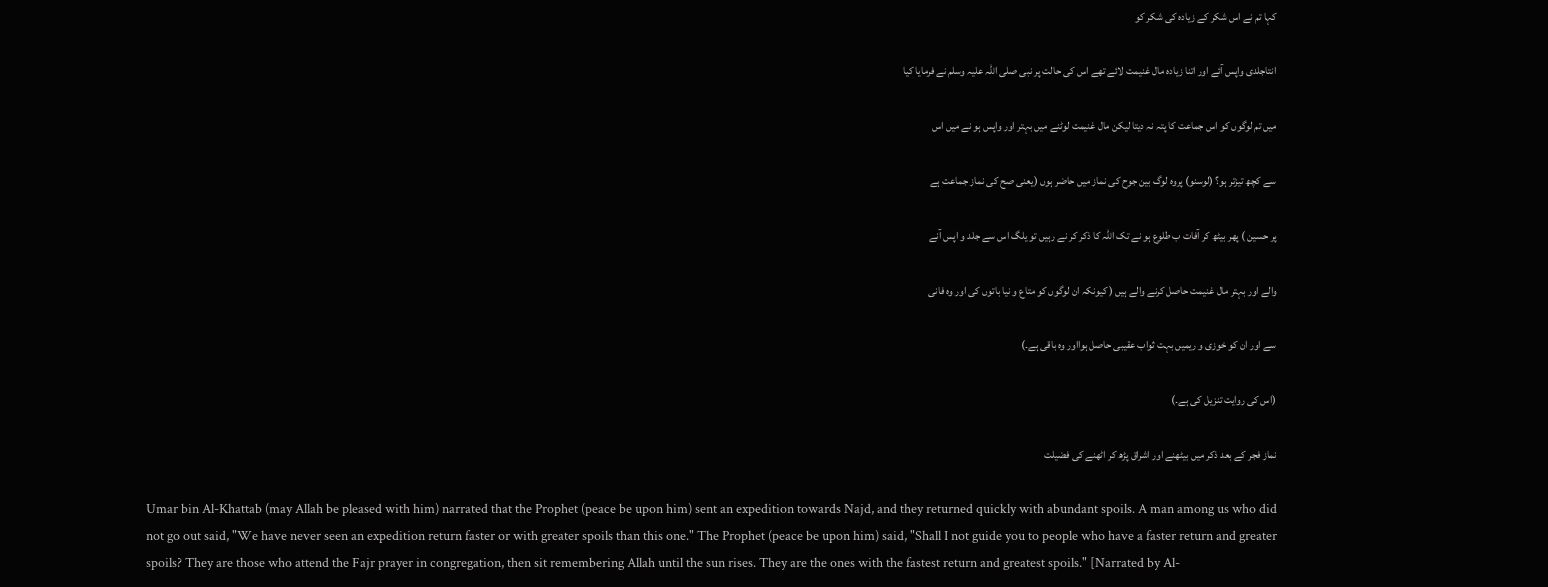کہا تم نے اس شکر کے زیادہ کی شکر کو

انتاجلدی واپس آئے اور اتنا زیادہ مال غنیمت لائے تھے اس کی حالت پر نبی صلی اللہ علیہ وسلم نے فرمایا کیا

میں تم لوگوں کو اس جماعت کا پتہ نہ دیتا لیکن مال غنیمت لوٹنے میں بہتر اور واپس ہو نے میں اس

سے کچھ تیزتر ہو؟ (لوسنو) پروہ لوگ بین جوح کی نماز میں حاضر ہوں (یعنی صح کی نماز جماعت ہے

پر حسین ) پھر بیٹھ کر آفات ب طلوع ہو نے تک اللہ کا ذکر کر نے رہیں تو یلگ اس سے جلد و اپس آنے

والے اور بہتر مال غنیمت حاصل کرنے والے ہیں ( کیونکہ ان لوگوں کو متاع و نیا باتوں کی اور وہ فانی

سے اور ان کو خوزی و ریمیں بہت ثواب عقیبی حاصل ہوااور وہ باقی ہے۔)

(اس کی روایت تنزیل کی ہے۔)

نماز فجر کے بعد ذکر میں بیٹھنے اور اشراق پڑھ کر اٹھنے کی فضیلت

Umar bin Al-Khattab (may Allah be pleased with him) narrated that the Prophet (peace be upon him) sent an expedition towards Najd, and they returned quickly with abundant spoils. A man among us who did not go out said, "We have never seen an expedition return faster or with greater spoils than this one." The Prophet (peace be upon him) said, "Shall I not guide you to people who have a faster return and greater spoils? They are those who attend the Fajr prayer in congregation, then sit remembering Allah until the sun rises. They are the ones with the fastest return and greatest spoils." [Narrated by Al-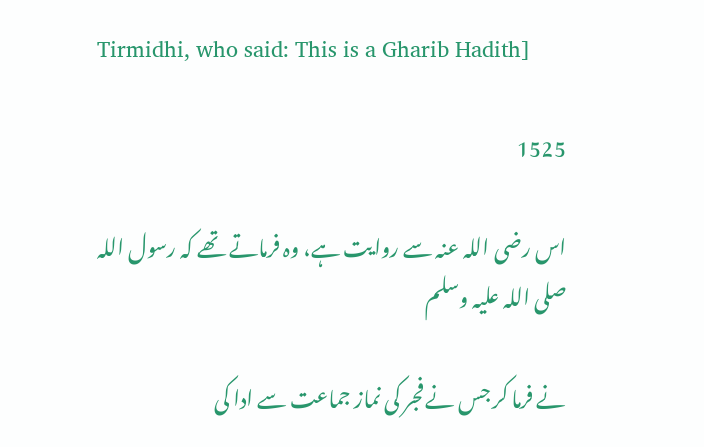Tirmidhi, who said: This is a Gharib Hadith]

1525

اس رضی اللہ عنہ سے روایت ہے، وہ فرماتے تھے کہ رسول اللہ صلی اللہ علیہ وسلم

نے فرما کر جس نے فجر کی نماز جماعت سے ادا کی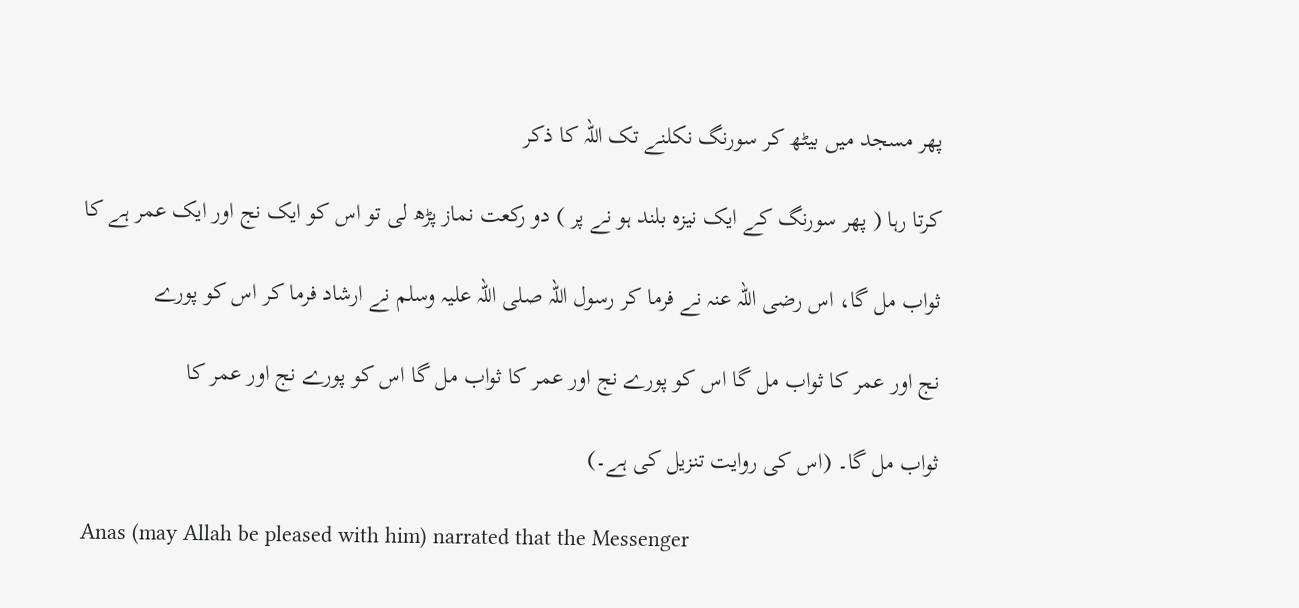پھر مسجد میں بیٹھ کر سورنگ نکلنے تک اللہ کا ذکر

کرتا رہا ( پھر سورنگ کے ایک نیزہ بلند ہو نے پر ) دو رکعت نماز پڑھ لی تو اس کو ایک نج اور ایک عمر ہے کا

ثواب مل گا، اس رضی اللہ عنہ نے فرما کر رسول اللہ صلی اللہ علیہ وسلم نے ارشاد فرما کر اس کو پورے

نج اور عمر کا ثواب مل گا اس کو پورے نج اور عمر کا ثواب مل گا اس کو پورے نج اور عمر کا

ثواب مل گا۔ (اس کی روایت تنزیل کی ہے۔)

Anas (may Allah be pleased with him) narrated that the Messenger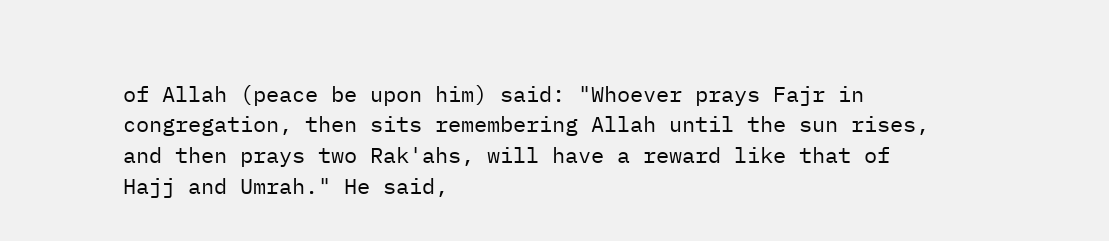of Allah (peace be upon him) said: "Whoever prays Fajr in congregation, then sits remembering Allah until the sun rises, and then prays two Rak'ahs, will have a reward like that of Hajj and Umrah." He said,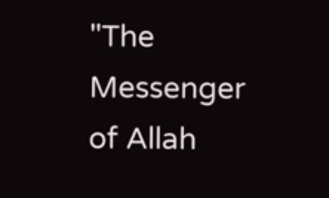"The Messenger of Allah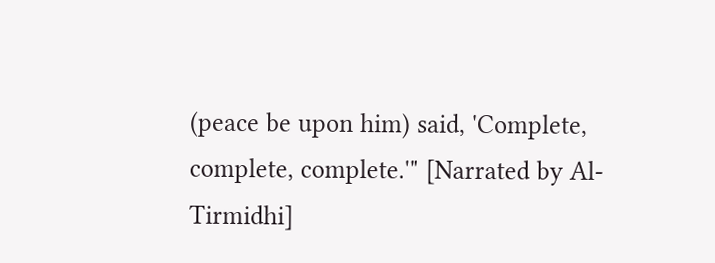(peace be upon him) said, 'Complete, complete, complete.'" [Narrated by Al-Tirmidhi]